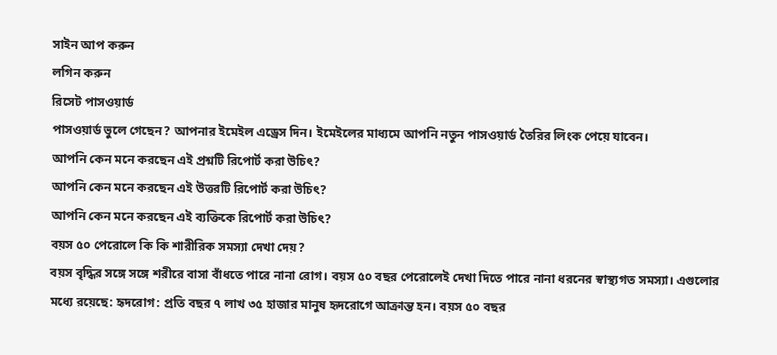সাইন আপ করুন
লগিন করুন
রিসেট পাসওয়ার্ড
পাসওয়ার্ড ভুলে গেছেন? আপনার ইমেইল এড্রেস দিন। ইমেইলের মাধ্যমে আপনি নতুন পাসওয়ার্ড তৈরির লিংক পেয়ে যাবেন।
আপনি কেন মনে করছেন এই প্রশ্নটি রিপোর্ট করা উচিৎ?
আপনি কেন মনে করছেন এই উত্তরটি রিপোর্ট করা উচিৎ?
আপনি কেন মনে করছেন এই ব্যক্তিকে রিপোর্ট করা উচিৎ?
বয়স ৫০ পেরোলে কি কি শারীরিক সমস্যা দেখা দেয়?
বয়স বৃদ্ধির সঙ্গে সঙ্গে শরীরে বাসা বাঁধতে পারে নানা রোগ। বয়স ৫০ বছর পেরোলেই দেখা দিতে পারে নানা ধরনের স্বাস্থ্যগত সমস্যা। এগুলোর মধ্যে রয়েছে: হৃদরোগ: প্রতি বছর ৭ লাখ ৩৫ হাজার মানুষ হৃদরোগে আক্রান্ত হন। বয়স ৫০ বছর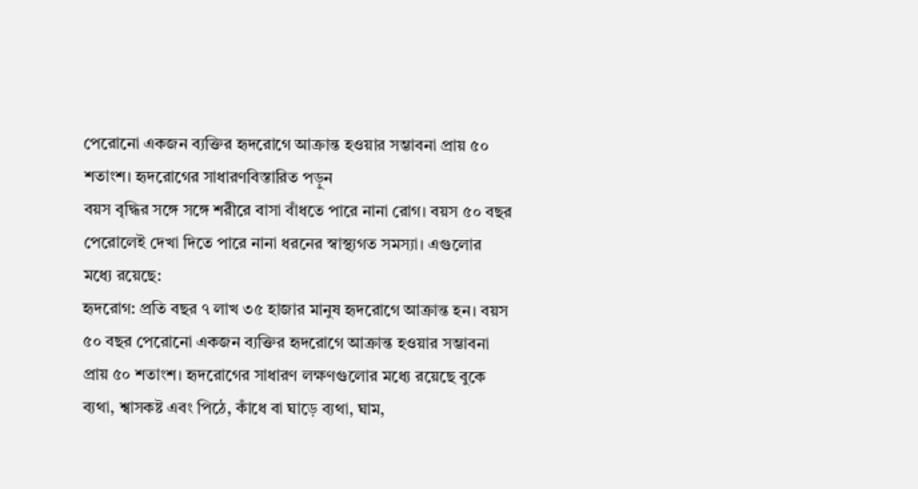পেরোনো একজন ব্যক্তির হৃদরোগে আক্রান্ত হওয়ার সম্ভাবনা প্রায় ৫০ শতাংশ। হৃদরোগের সাধারণবিস্তারিত পড়ুন
বয়স বৃদ্ধির সঙ্গে সঙ্গে শরীরে বাসা বাঁধতে পারে নানা রোগ। বয়স ৫০ বছর পেরোলেই দেখা দিতে পারে নানা ধরনের স্বাস্থ্যগত সমস্যা। এগুলোর মধ্যে রয়েছে:
হৃদরোগ: প্রতি বছর ৭ লাখ ৩৫ হাজার মানুষ হৃদরোগে আক্রান্ত হন। বয়স ৫০ বছর পেরোনো একজন ব্যক্তির হৃদরোগে আক্রান্ত হওয়ার সম্ভাবনা প্রায় ৫০ শতাংশ। হৃদরোগের সাধারণ লক্ষণগুলোর মধ্যে রয়েছে বুকে ব্যথা, শ্বাসকষ্ট এবং পিঠে, কাঁধে বা ঘাড়ে ব্যথা, ঘাম,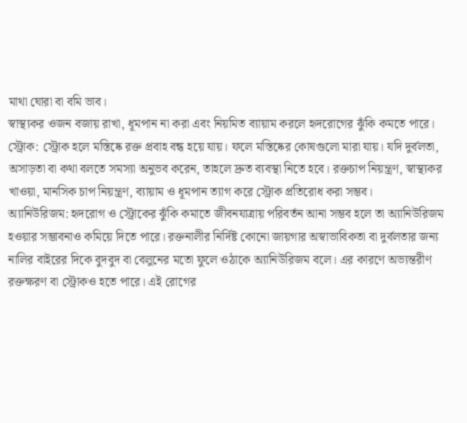মাথা ঘোরা বা বমি ভাব।
স্বাস্থ্যকর ওজন বজায় রাখা, ধূমপান না করা এবং নিয়মিত ব্যায়াম করলে হৃদরোগের ঝুঁকি কমতে পারে।
স্ট্রোক: স্ট্রোক হলে মস্তিষ্কে রক্ত প্রবাহ বন্ধ হয়ে যায়। ফলে মস্তিষ্কের কোষগুলো মারা যায়। যদি দুর্বলতা, অসাড়তা বা কথা বলতে সমস্যা অনুভব করেন, তাহলে দ্রুত ব্যবস্থা নিতে হবে। রক্তচাপ নিয়ন্ত্রণ, স্বাস্থ্যকর খাওয়া, মানসিক চাপ নিয়ন্ত্রণ, ব্যায়াম ও ধূমপান ত্যাগ করে স্ট্রোক প্রতিরোধ করা সম্ভব।
অ্যানিউরিজম: হৃদরোগ ও স্ট্রোকের ঝুঁকি কমাতে জীবনযাত্রায় পরিবর্তন আনা সম্ভব হলে তা অ্যানিউরিজম হওয়ার সম্ভাবনাও কমিয়ে দিতে পারে। রক্তনালীর নির্দিষ্ট কোনো জায়গার অস্বাভাবিকতা বা দুর্বলতার জন্য নালির বাইরের দিকে বুদবুদ বা বেলুনের মতো ফুলে ওঠাকে অ্যানিউরিজম বলে। এর কারণে অভ্যন্তরীণ রক্তক্ষরণ বা স্ট্রোকও হতে পারে। এই রোগের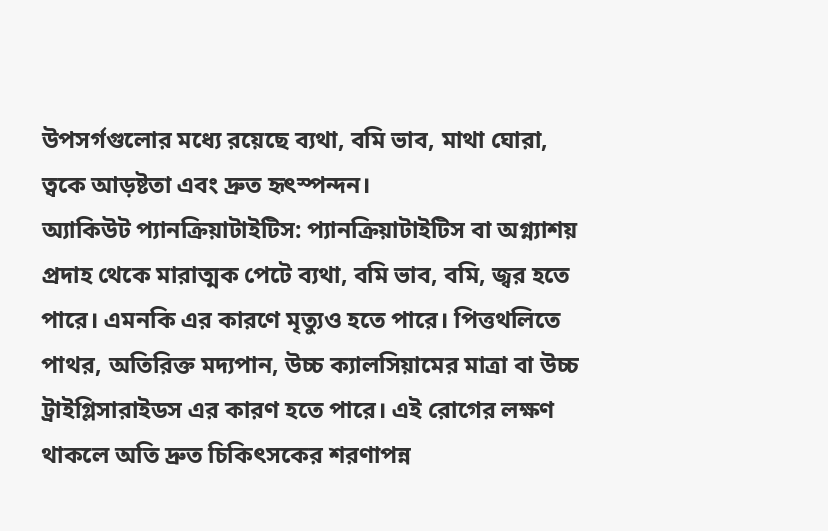উপসর্গগুলোর মধ্যে রয়েছে ব্যথা, বমি ভাব, মাথা ঘোরা, ত্বকে আড়ষ্টতা এবং দ্রুত হৃৎস্পন্দন।
অ্যাকিউট প্যানক্রিয়াটাইটিস: প্যানক্রিয়াটাইটিস বা অগ্ন্যাশয় প্রদাহ থেকে মারাত্মক পেটে ব্যথা, বমি ভাব, বমি, জ্বর হতে পারে। এমনকি এর কারণে মৃত্যুও হতে পারে। পিত্তথলিতে পাথর, অতিরিক্ত মদ্যপান, উচ্চ ক্যালসিয়ামের মাত্রা বা উচ্চ ট্রাইগ্লিসারাইডস এর কারণ হতে পারে। এই রোগের লক্ষণ থাকলে অতি দ্রুত চিকিৎসকের শরণাপন্ন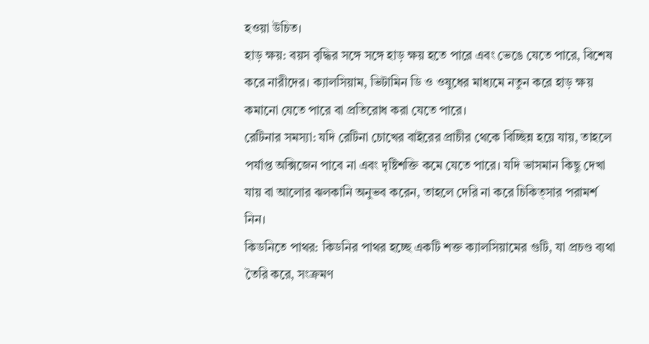হওয়া উচিত।
হাড় ক্ষয়: বয়স বৃদ্ধির সঙ্গে সঙ্গে হাড় ক্ষয় হতে পারে এবং ভেঙে যেতে পারে, বিশেষ করে নারীদের। ক্যালসিয়াম, ভিটামিন ডি ও ওষুধের মাধ্যমে নতুন করে হাড় ক্ষয় কমানো যেতে পারে বা প্রতিরোধ করা যেতে পারে।
রেটিনার সমস্যা: যদি রেটিনা চোখের বাইরের প্রাচীর থেকে বিচ্ছিন্ন হয়ে যায়, তাহলে পর্যাপ্ত অক্সিজেন পাবে না এবং দৃষ্টিশক্তি কমে যেতে পারে। যদি ভাসমান কিছু দেখা যায় বা আলোর ঝলকানি অনুভব করেন, তাহলে দেরি না করে চিকিত্সার পরামর্শ নিন।
কিডনিতে পাথর: কিডনির পাথর হচ্ছে একটি শক্ত ক্যালসিয়ামের গুটি, যা প্রচণ্ড ব্যথা তৈরি করে, সংক্রমণ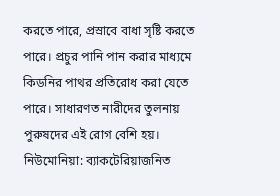করতে পারে, প্রস্রাবে বাধা সৃষ্টি করতে পারে। প্রচুর পানি পান করার মাধ্যমে কিডনির পাথর প্রতিরোধ করা যেতে পারে। সাধারণত নারীদের তুলনায় পুরুষদের এই রোগ বেশি হয়।
নিউমোনিয়া: ব্যাকটেরিয়াজনিত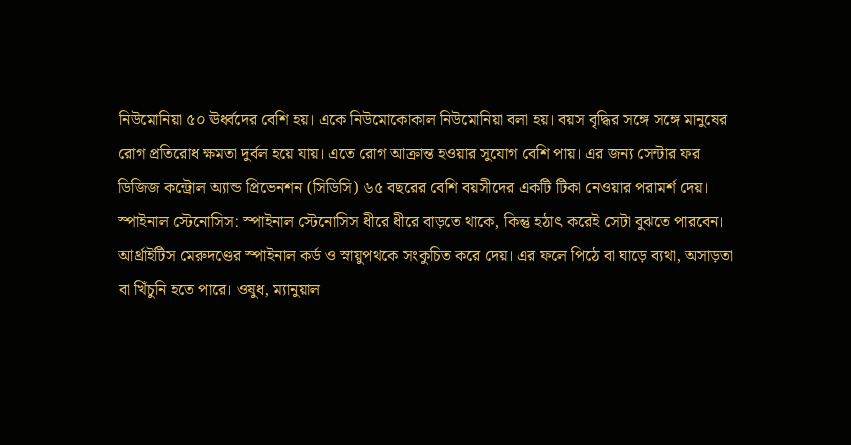নিউমোনিয়া ৫০ ঊর্ধ্বদের বেশি হয়। একে নিউমোকোকাল নিউমোনিয়া বলা হয়। বয়স বৃদ্ধির সঙ্গে সঙ্গে মানুষের রোগ প্রতিরোধ ক্ষমতা দুর্বল হয়ে যায়। এতে রোগ আক্রান্ত হওয়ার সুযোগ বেশি পায়। এর জন্য সেন্টার ফর ডিজিজ কন্ট্রোল অ্যান্ড প্রিভেনশন (সিডিসি) ৬৫ বছরের বেশি বয়সীদের একটি টিকা নেওয়ার পরামর্শ দেয়।
স্পাইনাল স্টেনোসিস: স্পাইনাল স্টেনোসিস ধীরে ধীরে বাড়তে থাকে, কিন্তু হঠাৎ করেই সেটা বুঝতে পারবেন। আর্থ্রাইটিস মেরুদণ্ডের স্পাইনাল কর্ড ও স্নায়ুপথকে সংকুচিত করে দেয়। এর ফলে পিঠে বা ঘাড়ে ব্যথা, অসাড়তা বা খিঁচুনি হতে পারে। ওষুধ, ম্যানুয়াল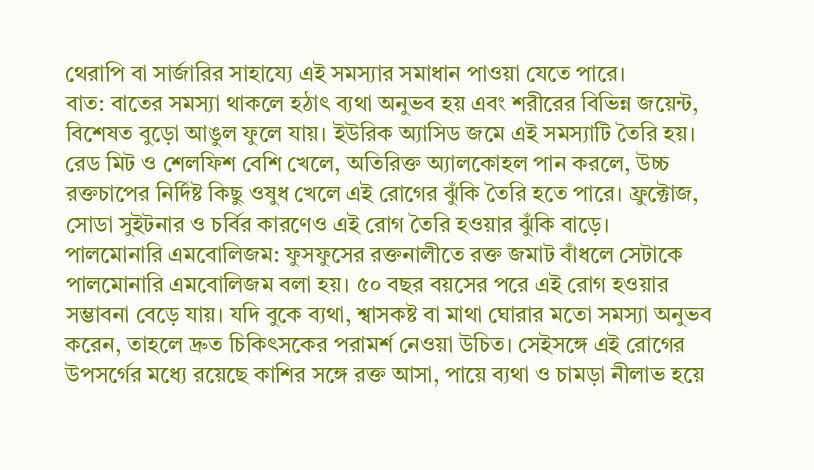থেরাপি বা সার্জারির সাহায্যে এই সমস্যার সমাধান পাওয়া যেতে পারে।
বাত: বাতের সমস্যা থাকলে হঠাৎ ব্যথা অনুভব হয় এবং শরীরের বিভিন্ন জয়েন্ট, বিশেষত বুড়ো আঙুল ফুলে যায়। ইউরিক অ্যাসিড জমে এই সমস্যাটি তৈরি হয়। রেড মিট ও শেলফিশ বেশি খেলে, অতিরিক্ত অ্যালকোহল পান করলে, উচ্চ রক্তচাপের নির্দিষ্ট কিছু ওষুধ খেলে এই রোগের ঝুঁকি তৈরি হতে পারে। ফ্রুক্টোজ, সোডা সুইটনার ও চর্বির কারণেও এই রোগ তৈরি হওয়ার ঝুঁকি বাড়ে।
পালমোনারি এমবোলিজম: ফুসফুসের রক্তনালীতে রক্ত জমাট বাঁধলে সেটাকে পালমোনারি এমবোলিজম বলা হয়। ৫০ বছর বয়সের পরে এই রোগ হওয়ার সম্ভাবনা বেড়ে যায়। যদি বুকে ব্যথা, শ্বাসকষ্ট বা মাথা ঘোরার মতো সমস্যা অনুভব করেন, তাহলে দ্রুত চিকিৎসকের পরামর্শ নেওয়া উচিত। সেইসঙ্গে এই রোগের উপসর্গের মধ্যে রয়েছে কাশির সঙ্গে রক্ত আসা, পায়ে ব্যথা ও চামড়া নীলাভ হয়ে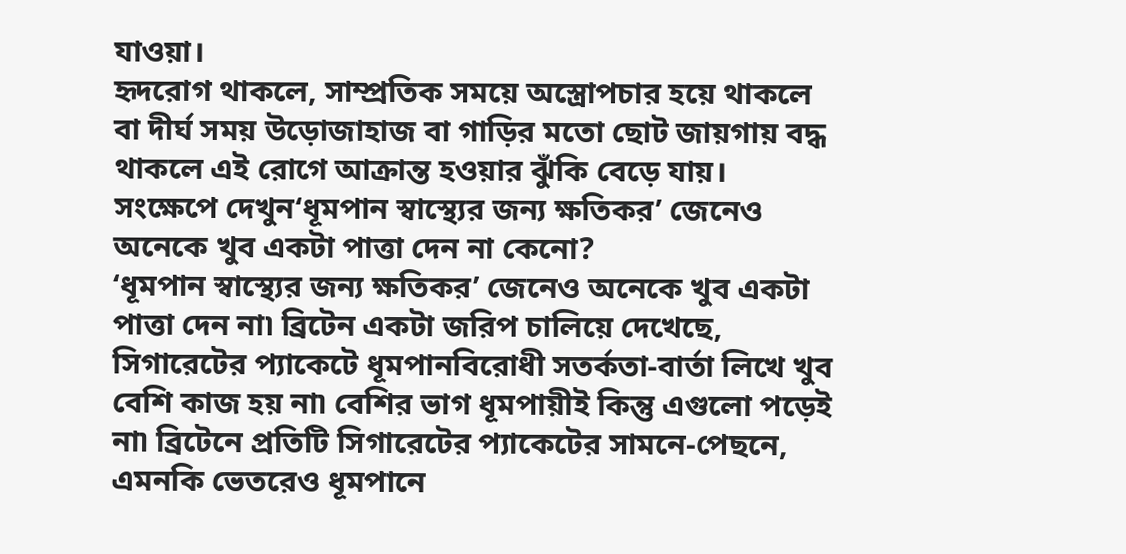যাওয়া।
হৃদরোগ থাকলে, সাম্প্রতিক সময়ে অস্ত্রোপচার হয়ে থাকলে বা দীর্ঘ সময় উড়োজাহাজ বা গাড়ির মতো ছোট জায়গায় বদ্ধ থাকলে এই রোগে আক্রান্ত হওয়ার ঝুঁকি বেড়ে যায়।
সংক্ষেপে দেখুন‘ধূমপান স্বাস্থ্যের জন্য ক্ষতিকর’ জেনেও অনেকে খুব একটা পাত্তা দেন না কেনো?
‘ধূমপান স্বাস্থ্যের জন্য ক্ষতিকর’ জেনেও অনেকে খুব একটা পাত্তা দেন না৷ ব্রিটেন একটা জরিপ চালিয়ে দেখেছে, সিগারেটের প্যাকেটে ধূমপানবিরোধী সতর্কতা-বার্তা লিখে খুব বেশি কাজ হয় না৷ বেশির ভাগ ধূমপায়ীই কিন্তু এগুলো পড়েই না৷ ব্রিটেনে প্রতিটি সিগারেটের প্যাকেটের সামনে-পেছনে, এমনকি ভেতরেও ধূমপানে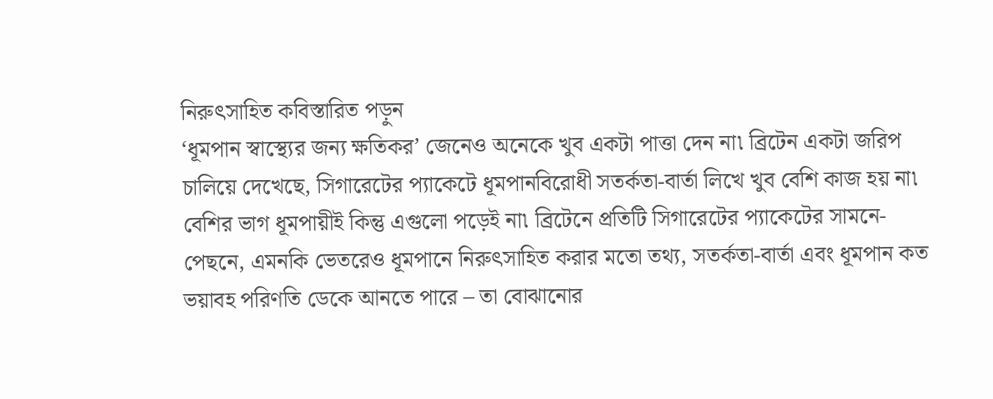নিরুৎসাহিত কবিস্তারিত পড়ুন
‘ধূমপান স্বাস্থ্যের জন্য ক্ষতিকর’ জেনেও অনেকে খুব একটা পাত্তা দেন না৷ ব্রিটেন একটা জরিপ চালিয়ে দেখেছে, সিগারেটের প্যাকেটে ধূমপানবিরোধী সতর্কতা-বার্তা লিখে খুব বেশি কাজ হয় না৷ বেশির ভাগ ধূমপায়ীই কিন্তু এগুলো পড়েই না৷ ব্রিটেনে প্রতিটি সিগারেটের প্যাকেটের সামনে-পেছনে, এমনকি ভেতরেও ধূমপানে নিরুৎসাহিত করার মতো তথ্য, সতর্কতা-বার্তা এবং ধূমপান কত ভয়াবহ পরিণতি ডেকে আনতে পারে – তা বোঝানোর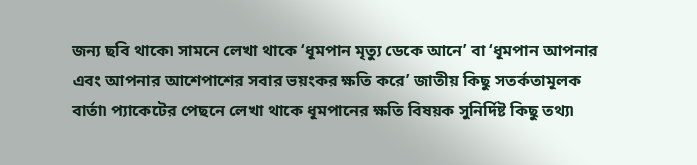জন্য ছবি থাকে৷ সামনে লেখা থাকে ‘ধূমপান মৃত্যু ডেকে আনে’ বা ‘ধূমপান আপনার এবং আপনার আশেপাশের সবার ভয়ংকর ক্ষতি করে’ জাতীয় কিছু সতর্কতামূলক বার্তা৷ প্যাকেটের পেছনে লেখা থাকে ধূমপানের ক্ষতি বিষয়ক সুনির্দিষ্ট কিছু তথ্য৷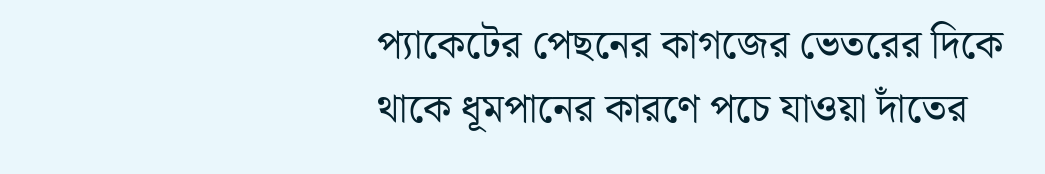প্যাকেটের পেছনের কাগজের ভেতরের দিকে থাকে ধূমপানের কারণে পচে যাওয়া দাঁতের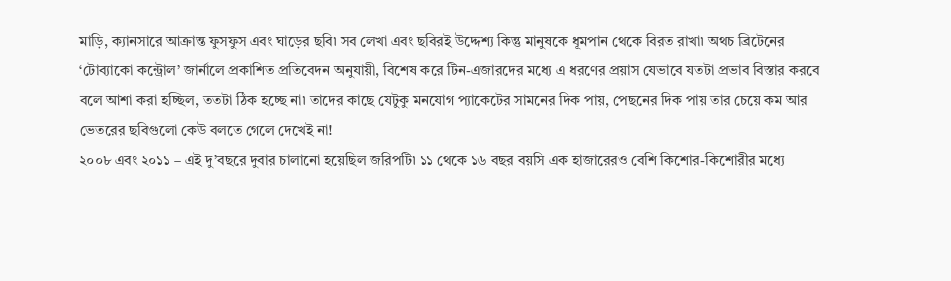মাড়ি, ক্যানসারে আক্রান্ত ফুসফুস এবং ঘাড়ের ছবি৷ সব লেখা এবং ছবিরই উদ্দেশ্য কিন্তু মানুষকে ধূমপান থেকে বিরত রাখা৷ অথচ ব্রিটেনের ‘টোব্যাকো কন্ট্রোল’ জার্নালে প্রকাশিত প্রতিবেদন অনুযায়ী, বিশেষ করে টিন-এজারদের মধ্যে এ ধরণের প্রয়াস যেভাবে যতটা প্রভাব বিস্তার করবে বলে আশা করা হচ্ছিল, ততটা ঠিক হচ্ছে না৷ তাদের কাছে যেটুকু মনযোগ প্যাকেটের সামনের দিক পায়, পেছনের দিক পায় তার চেয়ে কম আর ভেতরের ছবিগুলো কেউ বলতে গেলে দেখেই না!
২০০৮ এবং ২০১১ – এই দু’বছরে দুবার চালানো হয়েছিল জরিপটি৷ ১১ থেকে ১৬ বছর বয়সি এক হাজারেরও বেশি কিশোর-কিশোরীর মধ্যে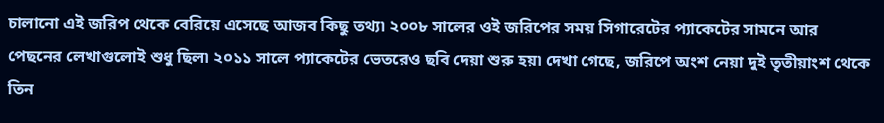চালানো এই জরিপ থেকে বেরিয়ে এসেছে আজব কিছু তথ্য৷ ২০০৮ সালের ওই জরিপের সময় সিগারেটের প্যাকেটের সামনে আর পেছনের লেখাগুলোই শুধু ছিল৷ ২০১১ সালে প্যাকেটের ভেতরেও ছবি দেয়া শুরু হয়৷ দেখা গেছে, জরিপে অংশ নেয়া দুই তৃতীয়াংশ থেকে তিন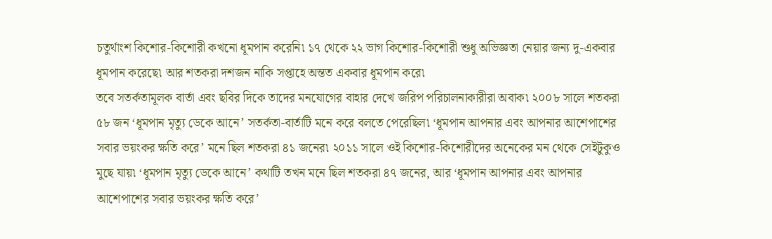চতুর্থাংশ কিশোর-কিশোরী কখনো ধূমপান করেনি৷ ১৭ থেকে ২২ ভাগ কিশোর-কিশোরী শুধু অভিজ্ঞতা নেয়ার জন্য দু-একবার ধূমপান করেছে৷ আর শতকরা দশজন নাকি সপ্তাহে অন্তত একবার ধূমপান করে৷
তবে সতর্কতামূলক বার্তা এবং ছবির দিকে তাদের মনযোগের বাহার দেখে জরিপ পরিচালনাকারীরা অবাক৷ ২০০৮ সালে শতকরা ৫৮ জন ‘ধূমপান মৃত্যু ডেকে আনে’ সতর্কতা-বার্তাটি মনে করে বলতে পেরেছিল৷ ‘ধূমপান আপনার এবং আপনার আশেপাশের সবার ভয়ংকর ক্ষতি করে’ মনে ছিল শতকরা ৪১ জনের৷ ২০১১ সালে ওই কিশোর-কিশোরীদের অনেকের মন থেকে সেইটুকুও মুছে যায়৷ ‘ধূমপান মৃত্যু ডেকে আনে’ কথাটি তখন মনে ছিল শতকরা ৪৭ জনের, আর ‘ধূমপান আপনার এবং আপনার আশেপাশের সবার ভয়ংকর ক্ষতি করে’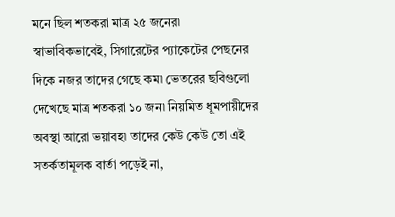মনে ছিল শতকরা মাত্র ২৫ জনের৷
স্বাভাবিকভাবেই, সিগারেটের প্যাকেটের পেছনের দিকে নজর তাদের গেছে কম৷ ভেতরের ছবিগুলো দেখেছে মাত্র শতকরা ১০ জন৷ নিয়মিত ধূমপায়ীদের অবস্থা আরো ভয়াবহ৷ তাদের কেউ কেউ তো এই সতর্কতামূলক বার্তা পড়েই না,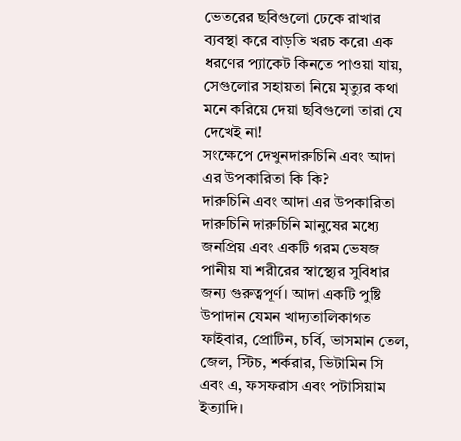ভেতরের ছবিগুলো ঢেকে রাখার ব্যবস্থা করে বাড়তি খরচ করে৷ এক ধরণের প্যাকেট কিনতে পাওয়া যায়, সেগুলোর সহায়তা নিয়ে মৃত্যুর কথা মনে করিয়ে দেয়া ছবিগুলো তারা যে দেখেই না!
সংক্ষেপে দেখুনদারুচিনি এবং আদা এর উপকারিতা কি কি?
দারুচিনি এবং আদা এর উপকারিতা দারুচিনি দারুচিনি মানুষের মধ্যে জনপ্রিয় এবং একটি গরম ভেষজ পানীয় যা শরীরের স্বাস্থ্যের সুবিধার জন্য গুরুত্বপূর্ণ। আদা একটি পুষ্টি উপাদান যেমন খাদ্যতালিকাগত ফাইবার, প্রোটিন, চর্বি, ভাসমান তেল, জেল, স্টিচ, শর্করার, ভিটামিন সি এবং এ, ফসফরাস এবং পটাসিয়াম ইত্যাদি।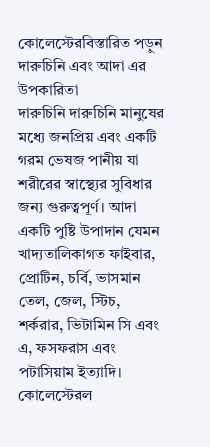কোলেস্টেরবিস্তারিত পড়ুন
দারুচিনি এবং আদা এর উপকারিতা
দারুচিনি দারুচিনি মানুষের মধ্যে জনপ্রিয় এবং একটি গরম ভেষজ পানীয় যা শরীরের স্বাস্থ্যের সুবিধার জন্য গুরুত্বপূর্ণ। আদা একটি পুষ্টি উপাদান যেমন খাদ্যতালিকাগত ফাইবার, প্রোটিন, চর্বি, ভাসমান তেল, জেল, স্টিচ, শর্করার, ভিটামিন সি এবং এ, ফসফরাস এবং পটাসিয়াম ইত্যাদি। কোলেস্টেরল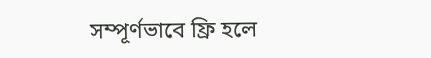সম্পূর্ণভাবে ফ্রি হলে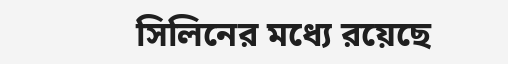সিলিনের মধ্যে রয়েছে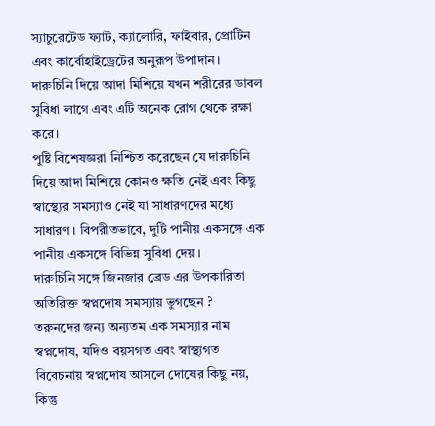স্যাচুরেটেড ফ্যাট, ক্যালোরি, ফাইবার, প্রোটিন এবং কার্বোহাইড্রেটের অনুরূপ উপাদান। দারুচিনি দিয়ে আদা মিশিয়ে যখন শরীরের ডাবল সুবিধা লাগে এবং এটি অনেক রোগ থেকে রক্ষা করে।
পুষ্টি বিশেষজ্ঞরা নিশ্চিত করেছেন যে দারুচিনি দিয়ে আদা মিশিয়ে কোনও ক্ষতি নেই এবং কিছু স্বাস্থ্যের সমস্যাও নেই যা সাধারণদের মধ্যে সাধারণ। বিপরীতভাবে, দুটি পানীয় একসঙ্গে এক পানীয় একসঙ্গে বিভিন্ন সুবিধা দেয়।
দারুচিনি সঙ্গে জিনজার ব্রেড এর উপকারিতা
অতিরিক্ত স্বপ্নদোষ সমস্যায় ভুগছেন ?
তরুনদের জন্য অন্যতম এক সমস্যার নাম স্বপ্নদোষ, যদিও বয়সগত এবং স্বাস্থ্যগত বিবেচনায় স্বপ্নদোষ আসলে দোষের কিছু নয়, কিন্তু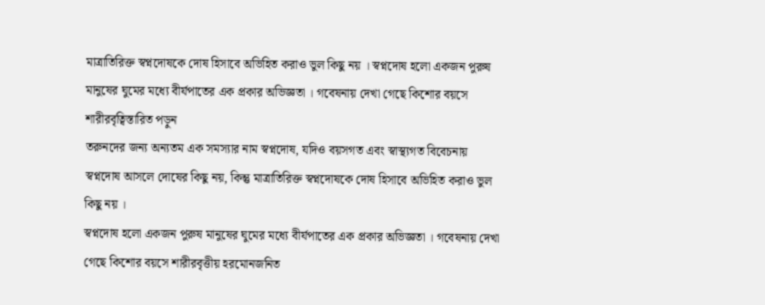মাত্রাতিরিক্ত স্বপ্নদোষকে দোষ হিসাবে অভিহিত করাও ভুল কিছু নয় । স্বপ্নদোষ হলো একজন পুরুষ মানুষের ঘুমের মধ্যে বীর্যপাতের এক প্রকার অভিজ্ঞতা । গবেষনায় দেখা গেছে কিশোর বয়সে শারীরবৃত্বিস্তারিত পড়ুন
তরুনদের জন্য অন্যতম এক সমস্যার নাম স্বপ্নদোষ, যদিও বয়সগত এবং স্বাস্থ্যগত বিবেচনায় স্বপ্নদোষ আসলে দোষের কিছু নয়, কিন্তু মাত্রাতিরিক্ত স্বপ্নদোষকে দোষ হিসাবে অভিহিত করাও ভুল কিছু নয় ।
স্বপ্নদোষ হলো একজন পুরুষ মানুষের ঘুমের মধ্যে বীর্যপাতের এক প্রকার অভিজ্ঞতা । গবেষনায় দেখা গেছে কিশোর বয়সে শারীরবৃত্তীয় হরমোনজনিত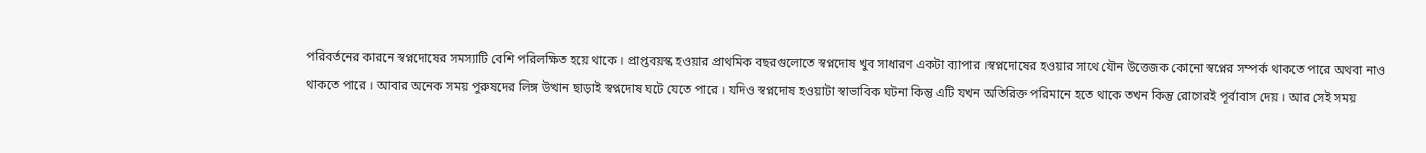পরিবর্তনের কারনে স্বপ্নদোষের সমস্যাটি বেশি পরিলক্ষিত হয়ে থাকে । প্রাপ্তবয়স্ক হওয়ার প্রাথমিক বছরগুলোতে স্বপ্নদোষ খুব সাধারণ একটা ব্যাপার ।স্বপ্নদোষের হওয়ার সাথে যৌন উত্তেজক কোনো স্বপ্নের সম্পর্ক থাকতে পারে অথবা নাও থাকতে পারে । আবার অনেক সময় পুরুষদের লিঙ্গ উত্থান ছাড়াই স্বপ্নদোষ ঘটে যেতে পারে । যদিও স্বপ্নদোষ হওয়াটা স্বাভাবিক ঘটনা কিন্তু এটি যখন অতিরিক্ত পরিমানে হতে থাকে তখন কিন্তু রোগেরই পূর্বাবাস দেয় । আর সেই সময়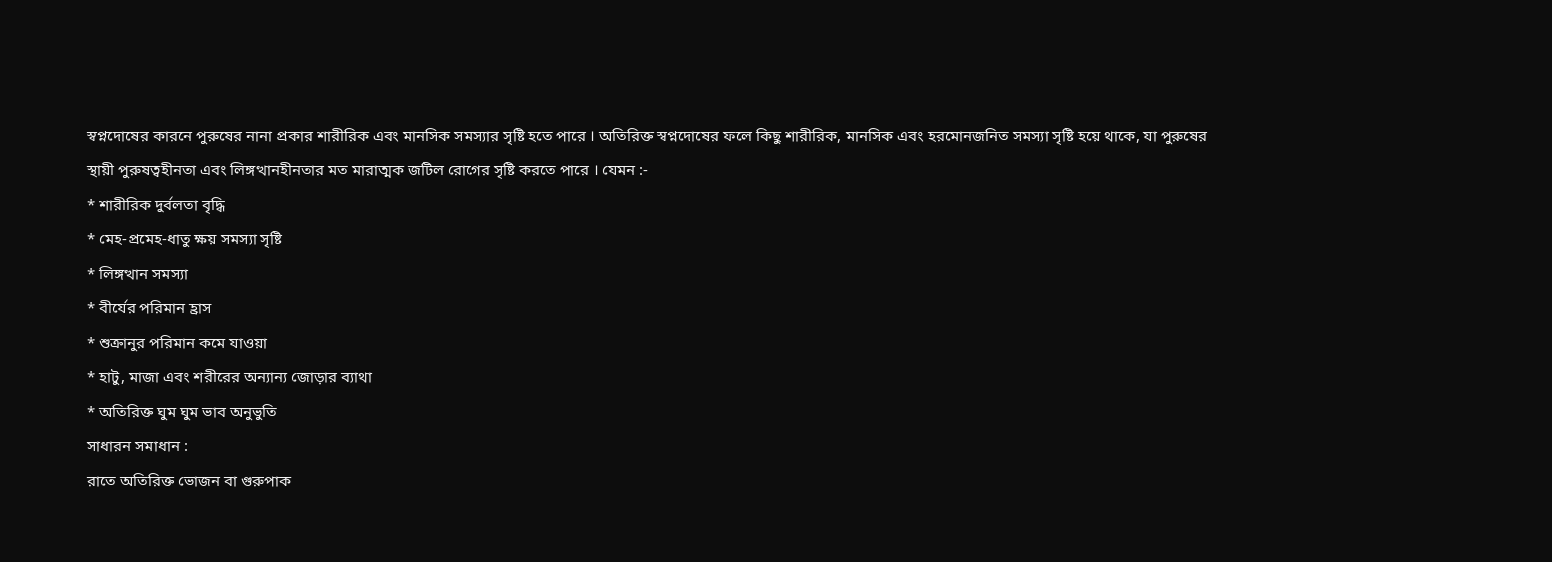স্বপ্নদোষের কারনে পুরুষের নানা প্রকার শারীরিক এবং মানসিক সমস্যার সৃষ্টি হতে পারে । অতিরিক্ত স্বপ্নদোষের ফলে কিছু শারীরিক, মানসিক এবং হরমোনজনিত সমস্যা সৃষ্টি হয়ে থাকে, যা পুরুষের স্থায়ী পুরুষত্বহীনতা এবং লিঙ্গত্থানহীনতার মত মারাত্মক জটিল রোগের সৃষ্টি করতে পারে । যেমন :-
* শারীরিক দুর্বলতা বৃদ্ধি
* মেহ-প্রমেহ-ধাতু ক্ষয় সমস্যা সৃষ্টি
* লিঙ্গত্থান সমস্যা
* বীর্যের পরিমান হ্রাস
* শুক্রানুর পরিমান কমে যাওয়া
* হাটু, মাজা এবং শরীরের অন্যান্য জোড়ার ব্যাথা
* অতিরিক্ত ঘুম ঘুম ভাব অনুভুতি
সাধারন সমাধান :
রাতে অতিরিক্ত ভোজন বা গুরুপাক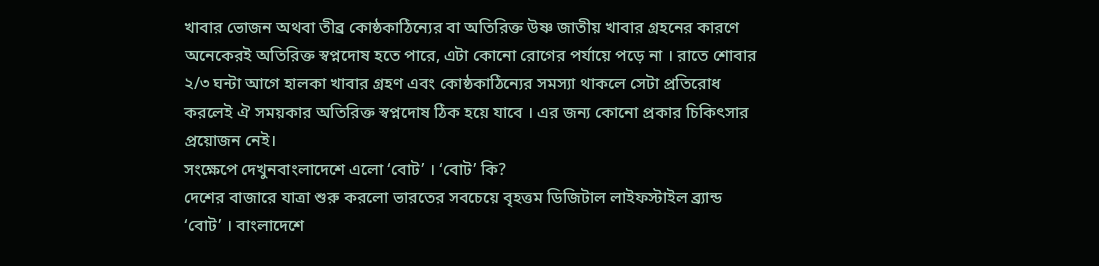খাবার ভোজন অথবা তীব্র কোষ্ঠকাঠিন্যের বা অতিরিক্ত উষ্ণ জাতীয় খাবার গ্রহনের কারণে অনেকেরই অতিরিক্ত স্বপ্নদোষ হতে পারে, এটা কোনো রোগের পর্যায়ে পড়ে না । রাতে শোবার ২/৩ ঘন্টা আগে হালকা খাবার গ্রহণ এবং কোষ্ঠকাঠিন্যের সমস্যা থাকলে সেটা প্রতিরোধ করলেই ঐ সময়কার অতিরিক্ত স্বপ্নদোষ ঠিক হয়ে যাবে । এর জন্য কোনো প্রকার চিকিৎসার প্রয়োজন নেই।
সংক্ষেপে দেখুনবাংলাদেশে এলো ‘বোট’ । ‘বোট’ কি?
দেশের বাজারে যাত্রা শুরু করলো ভারতের সবচেয়ে বৃহত্তম ডিজিটাল লাইফস্টাইল ব্র্যান্ড ‘বোট’ । বাংলাদেশে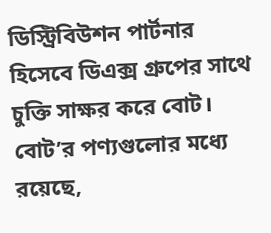ডিস্ট্রিবিউশন পার্টনার হিসেবে ডিএক্স গ্রুপের সাথে চুক্তি সাক্ষর করে বোট। বোট’র পণ্যগুলোর মধ্যে রয়েছে,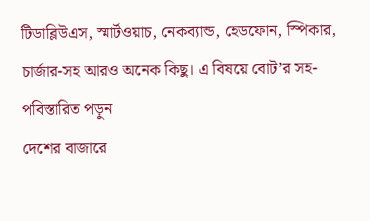টিডাব্লিউএস, স্মার্টওয়াচ, নেকব্যান্ড, হেডফোন, স্পিকার, চার্জার-সহ আরও অনেক কিছু। এ বিষয়ে বোট’র সহ-পবিস্তারিত পড়ুন
দেশের বাজারে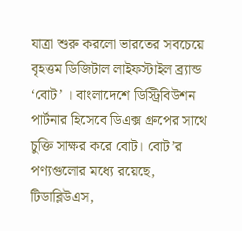যাত্রা শুরু করলো ভারতের সবচেয়ে বৃহত্তম ডিজিটাল লাইফস্টাইল ব্র্যান্ড ‘বোট’ । বাংলাদেশে ডিস্ট্রিবিউশন পার্টনার হিসেবে ডিএক্স গ্রুপের সাথে চুক্তি সাক্ষর করে বোট। বোট’র পণ্যগুলোর মধ্যে রয়েছে, টিডাব্লিউএস,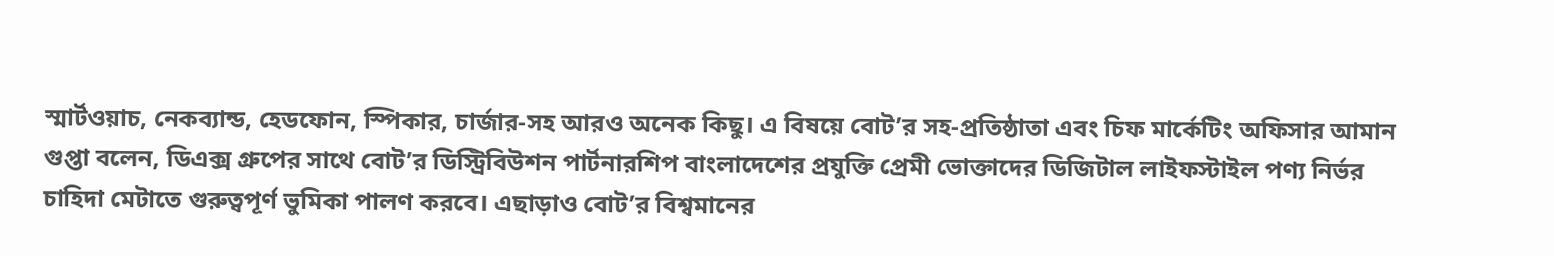স্মার্টওয়াচ, নেকব্যান্ড, হেডফোন, স্পিকার, চার্জার-সহ আরও অনেক কিছু। এ বিষয়ে বোট’র সহ-প্রতিষ্ঠাতা এবং চিফ মার্কেটিং অফিসার আমান গুপ্তা বলেন, ডিএক্স গ্রুপের সাথে বোট’র ডিস্ট্রিবিউশন পার্টনারশিপ বাংলাদেশের প্রযুক্তি প্রেমী ভোক্তাদের ডিজিটাল লাইফস্টাইল পণ্য নির্ভর চাহিদা মেটাতে গুরুত্বপূর্ণ ভুমিকা পালণ করবে। এছাড়াও বোট’র বিশ্বমানের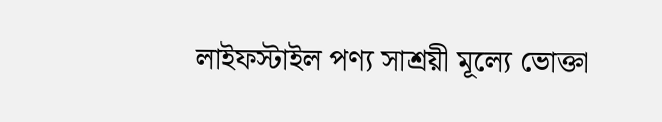লাইফস্টাইল পণ্য সাশ্রয়ী মূল্যে ভোক্তা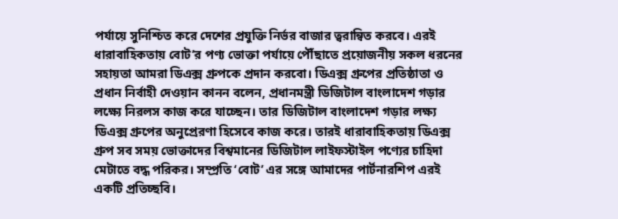পর্যায়ে সুনিশ্চিত করে দেশের প্রযুক্তি নির্ভর বাজার ত্বরান্বিত করবে। এরই ধারাবাহিকতায় বোট’র পণ্য ভোক্তা পর্যায়ে পৌঁছাতে প্রয়োজনীয় সকল ধরনের সহায়তা আমরা ডিএক্স গ্রুপকে প্রদান করবো। ডিএক্স গ্রুপের প্রতিষ্ঠাতা ও প্রধান নির্বাহী দেওয়ান কানন বলেন, প্রধানমন্ত্রী ডিজিটাল বাংলাদেশ গড়ার লক্ষ্যে নিরলস কাজ করে যাচ্ছেন। তার ডিজিটাল বাংলাদেশ গড়ার লক্ষ্য ডিএক্স গ্রুপের অনুপ্রেরণা হিসেবে কাজ করে। তারই ধারাবাহিকতায় ডিএক্স গ্রুপ সব সময় ভোক্তাদের বিশ্বমানের ডিজিটাল লাইফস্টাইল পণ্যের চাহিদা মেটাতে বদ্ধ পরিকর। সম্প্রতি ‘বোট’ এর সঙ্গে আমাদের পার্টনারশিপ এরই একটি প্রতিচ্ছবি।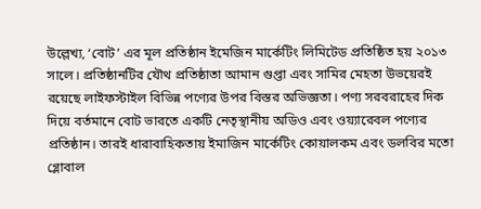উল্লেখ্য, ‘বোট’ এর মূল প্রতিষ্ঠান ইমেজিন মার্কেটিং লিমিটেড প্রতিষ্ঠিত হয় ২০১৩ সালে। প্রতিষ্ঠানটির যৌথ প্রতিষ্ঠাতা আমান গুপ্তা এবং সামির মেহতা উভয়েরই রয়েছে লাইফস্টাইল বিভিন্ন পণ্যের উপর বিস্তর অভিজ্ঞতা। পণ্য সরবরাহের দিক দিয়ে বর্তমানে বোট ভারতে একটি নেতৃস্থানীয় অডিও এবং ওয়্যারেবল পণ্যের প্রতিষ্ঠান। তারই ধারাবাহিকতায় ইমাজিন মার্কেটিং কোয়ালকম এবং ডলবির মতো গ্লোবাল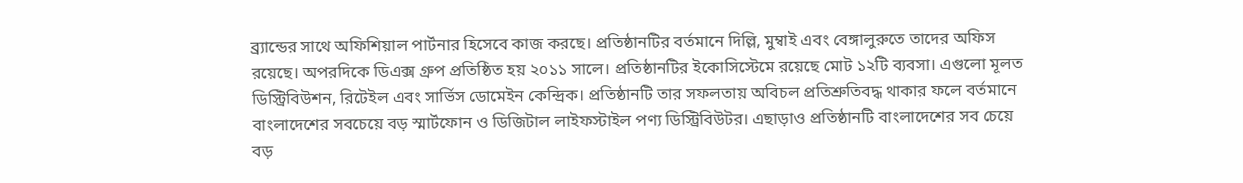ব্র্যান্ডের সাথে অফিশিয়াল পার্টনার হিসেবে কাজ করছে। প্রতিষ্ঠানটির বর্তমানে দিল্লি, মুম্বাই এবং বেঙ্গালুরুতে তাদের অফিস রয়েছে। অপরদিকে ডিএক্স গ্রুপ প্রতিষ্ঠিত হয় ২০১১ সালে। প্রতিষ্ঠানটির ইকোসিস্টেমে রয়েছে মোট ১২টি ব্যবসা। এগুলো মূলত ডিস্ট্রিবিউশন, রিটেইল এবং সার্ভিস ডোমেইন কেন্দ্রিক। প্রতিষ্ঠানটি তার সফলতায় অবিচল প্রতিশ্রুতিবদ্ধ থাকার ফলে বর্তমানে বাংলাদেশের সবচেয়ে বড় স্মার্টফোন ও ডিজিটাল লাইফস্টাইল পণ্য ডিস্ট্রিবিউটর। এছাড়াও প্রতিষ্ঠানটি বাংলাদেশের সব চেয়ে বড়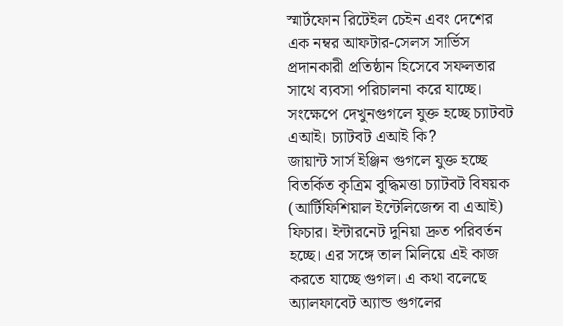স্মার্টফোন রিটেইল চেইন এবং দেশের এক নম্বর আফটার-সেলস সার্ভিস প্রদানকারী প্রতিষ্ঠান হিসেবে সফলতার সাথে ব্যবসা পরিচালনা করে যাচ্ছে।
সংক্ষেপে দেখুনগুগলে যুক্ত হচ্ছে চ্যাটবট এআই। চ্যাটবট এআই কি?
জায়ান্ট সার্স ইঞ্জিন গুগলে যুক্ত হচ্ছে বিতর্কিত কৃত্রিম বুদ্ধিমত্তা চ্যাটবট বিষয়ক (আর্টিফিশিয়াল ইন্টেলিজেন্স বা এআই) ফিচার। ইন্টারনেট দুনিয়া দ্রুত পরিবর্তন হচ্ছে। এর সঙ্গে তাল মিলিয়ে এই কাজ করতে যাচ্ছে গুগল। এ কথা বলেছে অ্যালফাবেট অ্যান্ড গুগলের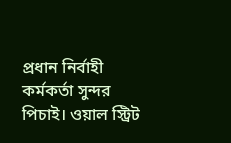প্রধান নির্বাহী কর্মকর্তা সুন্দর পিচাই। ওয়াল স্ট্রিট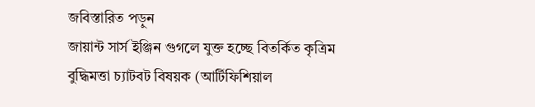জবিস্তারিত পড়ুন
জায়ান্ট সার্স ইঞ্জিন গুগলে যুক্ত হচ্ছে বিতর্কিত কৃত্রিম বুদ্ধিমত্তা চ্যাটবট বিষয়ক (আর্টিফিশিয়াল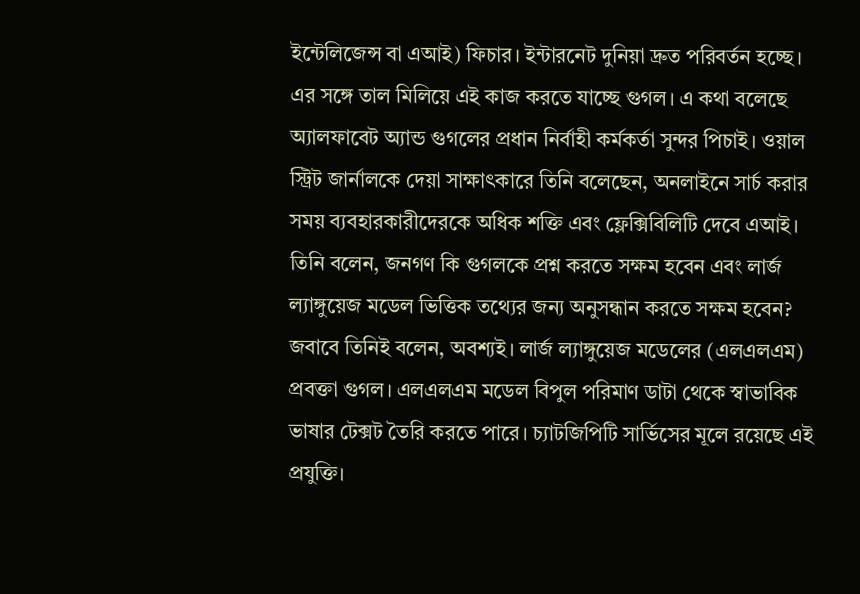ইন্টেলিজেন্স বা এআই) ফিচার। ইন্টারনেট দুনিয়া দ্রুত পরিবর্তন হচ্ছে। এর সঙ্গে তাল মিলিয়ে এই কাজ করতে যাচ্ছে গুগল। এ কথা বলেছে অ্যালফাবেট অ্যান্ড গুগলের প্রধান নির্বাহী কর্মকর্তা সুন্দর পিচাই। ওয়াল স্ট্রিট জার্নালকে দেয়া সাক্ষাৎকারে তিনি বলেছেন, অনলাইনে সার্চ করার সময় ব্যবহারকারীদেরকে অধিক শক্তি এবং ফ্লেক্সিবিলিটি দেবে এআই। তিনি বলেন, জনগণ কি গুগলকে প্রশ্ন করতে সক্ষম হবেন এবং লার্জ ল্যাঙ্গুয়েজ মডেল ভিত্তিক তথ্যের জন্য অনুসন্ধান করতে সক্ষম হবেন? জবাবে তিনিই বলেন, অবশ্যই। লার্জ ল্যাঙ্গুয়েজ মডেলের (এলএলএম) প্রবক্তা গুগল। এলএলএম মডেল বিপুল পরিমাণ ডাটা থেকে স্বাভাবিক ভাষার টেক্সট তৈরি করতে পারে। চ্যাটজিপিটি সার্ভিসের মূলে রয়েছে এই প্রযুক্তি।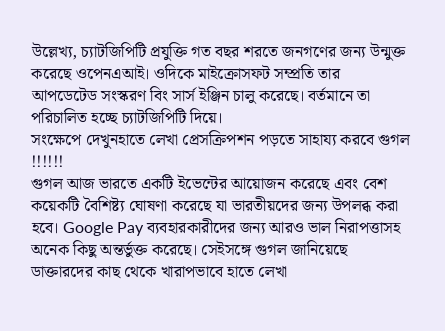উল্লেখ্য, চ্যাটজিপিটি প্রযুক্তি গত বছর শরতে জনগণের জন্য উন্মুক্ত করেছে ওপেনএআই। ওদিকে মাইক্রোসফট সম্প্রতি তার আপডেটেড সংস্করণ বিং সার্স ইঞ্জিন চালু করেছে। বর্তমানে তা পরিচালিত হচ্ছে চ্যাটজিপিটি দিয়ে।
সংক্ষেপে দেখুনহাতে লেখা প্রেসক্রিপশন পড়তে সাহায্য করবে গুগল !!!!!!
গুগল আজ ভারতে একটি ইভেন্টের আয়োজন করেছে এবং বেশ কয়েকটি বৈশিষ্ট্য ঘোষণা করেছে যা ভারতীয়দের জন্য উপলব্ধ করা হবে। Google Pay ব্যবহারকারীদের জন্য আরও ভাল নিরাপত্তাসহ অনেক কিছু অন্তর্ভুক্ত করেছে। সেইসঙ্গে গুগল জানিয়েছে ডাক্তারদের কাছ থেকে খারাপভাবে হাতে লেখা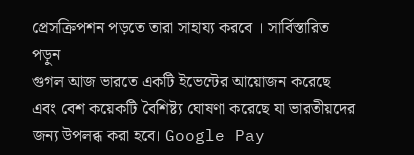প্রেসক্রিপশন পড়তে তারা সাহায্য করবে । সার্বিস্তারিত পড়ুন
গুগল আজ ভারতে একটি ইভেন্টের আয়োজন করেছে এবং বেশ কয়েকটি বৈশিষ্ট্য ঘোষণা করেছে যা ভারতীয়দের জন্য উপলব্ধ করা হবে। Google Pay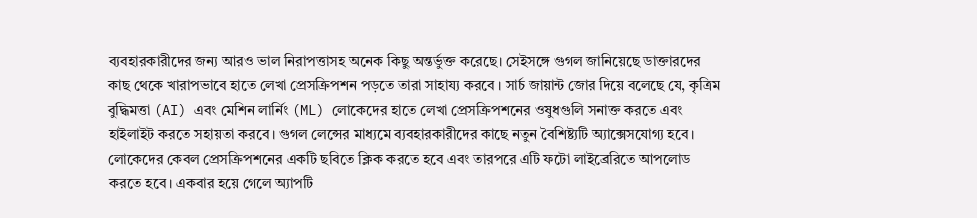ব্যবহারকারীদের জন্য আরও ভাল নিরাপত্তাসহ অনেক কিছু অন্তর্ভুক্ত করেছে। সেইসঙ্গে গুগল জানিয়েছে ডাক্তারদের কাছ থেকে খারাপভাবে হাতে লেখা প্রেসক্রিপশন পড়তে তারা সাহায্য করবে । সার্চ জায়ান্ট জোর দিয়ে বলেছে যে, কৃত্রিম বুদ্ধিমত্তা (AI) এবং মেশিন লার্নিং (ML) লোকেদের হাতে লেখা প্রেসক্রিপশনের ওষুধগুলি সনাক্ত করতে এবং হাইলাইট করতে সহায়তা করবে। গুগল লেন্সের মাধ্যমে ব্যবহারকারীদের কাছে নতুন বৈশিষ্ট্যটি অ্যাক্সেসযোগ্য হবে। লোকেদের কেবল প্রেসক্রিপশনের একটি ছবিতে ক্লিক করতে হবে এবং তারপরে এটি ফটো লাইব্রেরিতে আপলোড করতে হবে। একবার হয়ে গেলে অ্যাপটি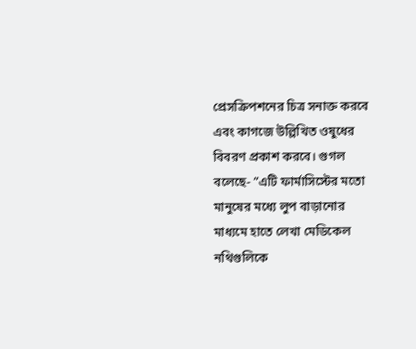প্রেসক্রিপশনের চিত্র সনাক্ত করবে এবং কাগজে উল্লিখিত ওষুধের বিবরণ প্রকাশ করবে। গুগল বলেছে- ”এটি ফার্মাসিস্টের মতো মানুষের মধ্যে লুপ বাড়ানোর মাধ্যমে হাতে লেখা মেডিকেল নথিগুলিকে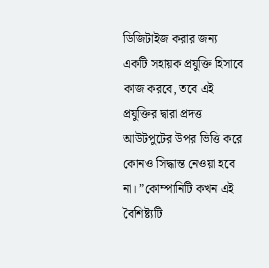ডিজিটাইজ করার জন্য একটি সহায়ক প্রযুক্তি হিসাবে কাজ করবে, তবে এই প্রযুক্তির দ্বারা প্রদত্ত আউটপুটের উপর ভিত্তি করে কোনও সিদ্ধান্ত নেওয়া হবে না। ”কোম্পানিটি কখন এই বৈশিষ্ট্যটি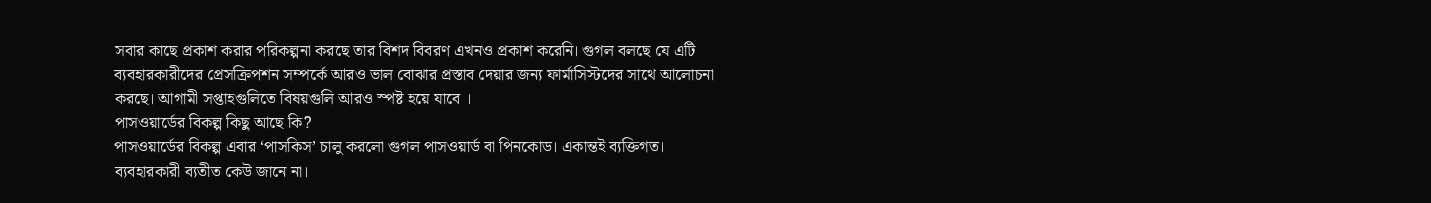সবার কাছে প্রকাশ করার পরিকল্পনা করছে তার বিশদ বিবরণ এখনও প্রকাশ করেনি। গুগল বলছে যে এটি ব্যবহারকারীদের প্রেসক্রিপশন সম্পর্কে আরও ভাল বোঝার প্রস্তাব দেয়ার জন্য ফার্মাসিস্টদের সাথে আলোচনা করছে। আগামী সপ্তাহগুলিতে বিষয়গুলি আরও স্পষ্ট হয়ে যাবে ।
পাসওয়ার্ডের বিকল্প কিছু আছে কি?
পাসওয়ার্ডের বিকল্প এবার ‘পাসকিস’ চালু করলো গুগল পাসওয়ার্ড বা পিনকোড। একান্তই ব্যক্তিগত। ব্যবহারকারী ব্যতীত কেউ জানে না।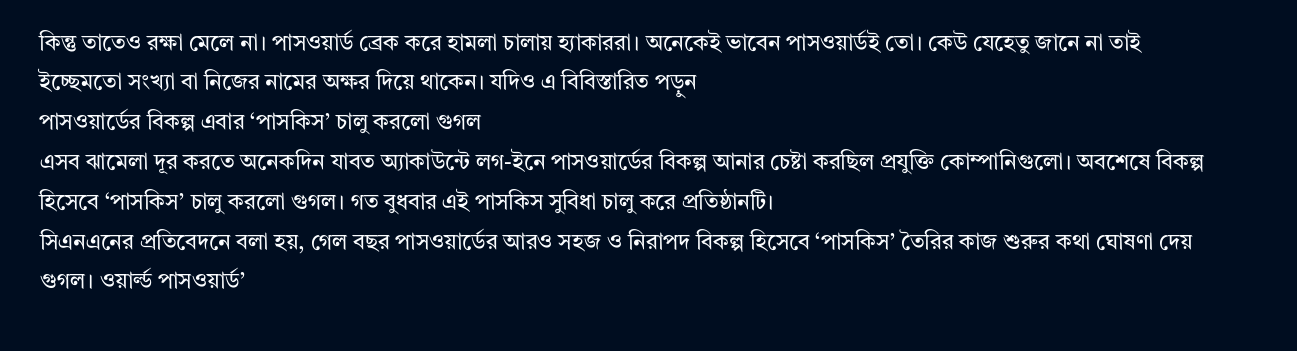কিন্তু তাতেও রক্ষা মেলে না। পাসওয়ার্ড ব্রেক করে হামলা চালায় হ্যাকাররা। অনেকেই ভাবেন পাসওয়ার্ডই তো। কেউ যেহেতু জানে না তাই ইচ্ছেমতো সংখ্যা বা নিজের নামের অক্ষর দিয়ে থাকেন। যদিও এ বিবিস্তারিত পড়ুন
পাসওয়ার্ডের বিকল্প এবার ‘পাসকিস’ চালু করলো গুগল
এসব ঝামেলা দূর করতে অনেকদিন যাবত অ্যাকাউন্টে লগ-ইনে পাসওয়ার্ডের বিকল্প আনার চেষ্টা করছিল প্রযুক্তি কোম্পানিগুলো। অবশেষে বিকল্প হিসেবে ‘পাসকিস’ চালু করলো গুগল। গত বুধবার এই পাসকিস সুবিধা চালু করে প্রতিষ্ঠানটি।
সিএনএনের প্রতিবেদনে বলা হয়, গেল বছর পাসওয়ার্ডের আরও সহজ ও নিরাপদ বিকল্প হিসেবে ‘পাসকিস’ তৈরির কাজ শুরুর কথা ঘোষণা দেয় গুগল। ওয়ার্ল্ড পাসওয়ার্ড’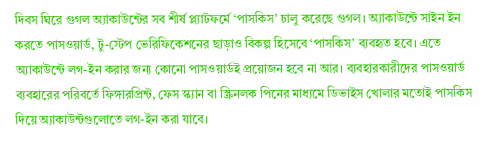দিবস ঘিরে গুগল অ্যাকাউন্টের সব শীর্ষ প্ল্যাটফর্মে ‘পাসকিস’ চালু করেছে গুগল। অ্যাকাউন্টে সাইন ইন করতে পাসওয়ার্ড, টু-স্টেপ ভেরিফিকেশনের ছাড়াও বিকল্প হিসেবে ‘পাসকিস’ ব্যবহৃত হবে। এতে অ্যাকাউন্টে লগ-ইন করার জন্য কোনো পাসওয়ার্ডই প্রয়োজন হবে না আর। ব্যবহারকারীদের পাসওয়ার্ড ব্যবহারের পরিবর্তে ফিঙ্গারপ্রিন্ট, ফেস স্ক্যান বা স্ক্রিনলক পিনের মাধ্যমে ডিভাইস খোলার মতোই পাসকিস দিয়ে অ্যাকাউন্টগুলোতে লগ-ইন করা যাবে।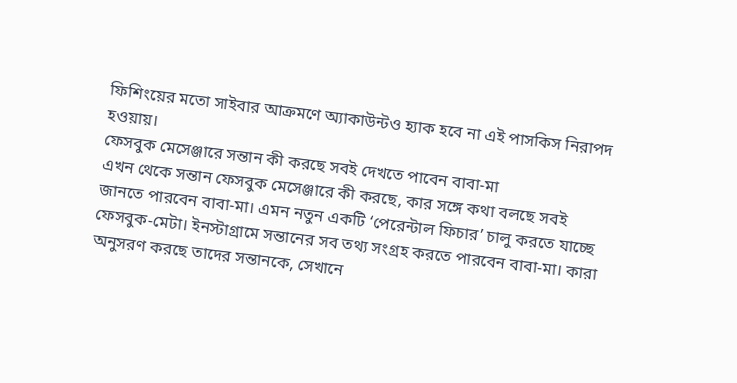ফিশিংয়ের মতো সাইবার আক্রমণে অ্যাকাউন্টও হ্যাক হবে না এই পাসকিস নিরাপদ হওয়ায়।
ফেসবুক মেসেঞ্জারে সন্তান কী করছে সবই দেখতে পাবেন বাবা-মা
এখন থেকে সন্তান ফেসবুক মেসেঞ্জারে কী করছে, কার সঙ্গে কথা বলছে সবই জানতে পারবেন বাবা-মা। এমন নতুন একটি ‘পেরেন্টাল ফিচার’ চালু করতে যাচ্ছে ফেসবুক-মেটা। ইনস্টাগ্রামে সন্তানের সব তথ্য সংগ্রহ করতে পারবেন বাবা-মা। কারা অনুসরণ করছে তাদের সন্তানকে, সেখানে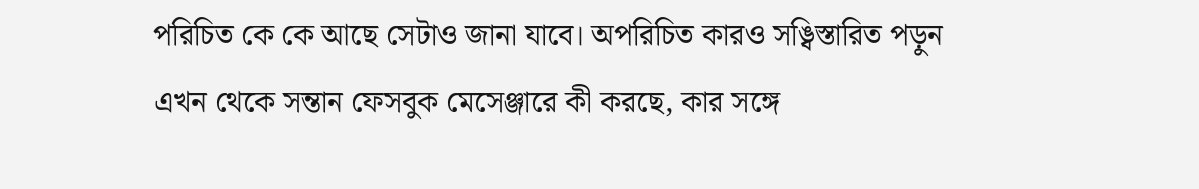পরিচিত কে কে আছে সেটাও জানা যাবে। অপরিচিত কারও সঙ্বিস্তারিত পড়ুন
এখন থেকে সন্তান ফেসবুক মেসেঞ্জারে কী করছে, কার সঙ্গে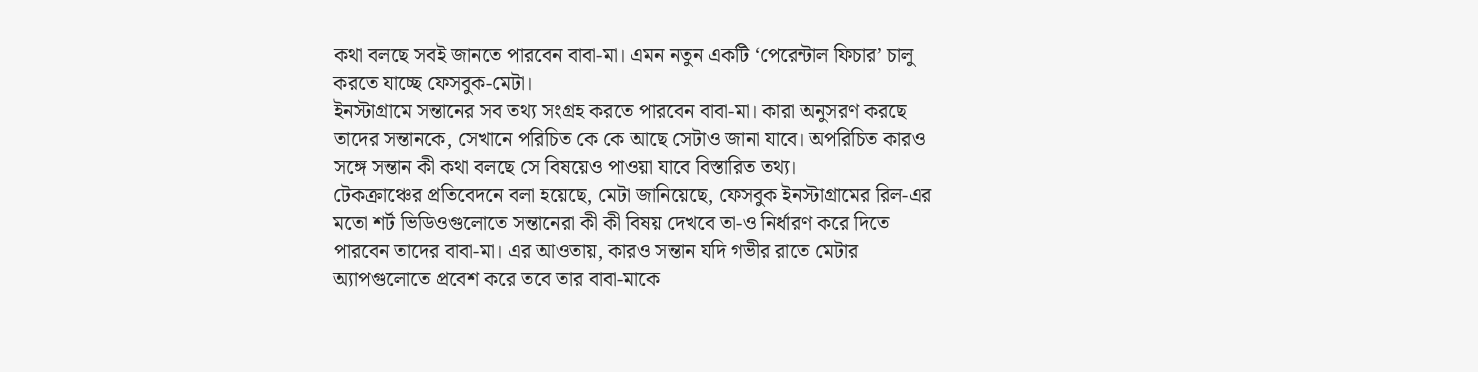কথা বলছে সবই জানতে পারবেন বাবা-মা। এমন নতুন একটি ‘পেরেন্টাল ফিচার’ চালু করতে যাচ্ছে ফেসবুক-মেটা।
ইনস্টাগ্রামে সন্তানের সব তথ্য সংগ্রহ করতে পারবেন বাবা-মা। কারা অনুসরণ করছে তাদের সন্তানকে, সেখানে পরিচিত কে কে আছে সেটাও জানা যাবে। অপরিচিত কারও সঙ্গে সন্তান কী কথা বলছে সে বিষয়েও পাওয়া যাবে বিস্তারিত তথ্য।
টেকক্রাঞ্চের প্রতিবেদনে বলা হয়েছে, মেটা জানিয়েছে, ফেসবুক ইনস্টাগ্রামের রিল-এর মতো শর্ট ভিডিওগুলোতে সন্তানেরা কী কী বিষয় দেখবে তা-ও নির্ধারণ করে দিতে পারবেন তাদের বাবা-মা। এর আওতায়, কারও সন্তান যদি গভীর রাতে মেটার অ্যাপগুলোতে প্রবেশ করে তবে তার বাবা-মাকে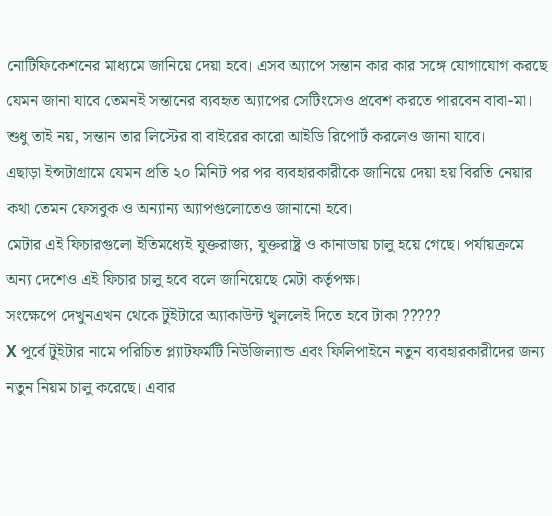নোটিফিকেশনের মাধ্যমে জানিয়ে দেয়া হবে। এসব অ্যাপে সন্তান কার কার সঙ্গে যোগাযোগ করছে যেমন জানা যাবে তেমনই সন্তানের ব্যবহৃত অ্যাপের সেটিংসেও প্রবেশ করতে পারবেন বাবা-মা। শুধু তাই নয়, সন্তান তার লিস্টের বা বাইরের কারো আইডি রিপোর্ট করলেও জানা যাবে।
এছাড়া ইন্সটাগ্রামে যেমন প্রতি ২০ মিনিট পর পর ব্যবহারকারীকে জানিয়ে দেয়া হয় বিরতি নেয়ার কথা তেমন ফেসবুক ও অন্যান্য অ্যাপগুলোতেও জানানো হবে।
মেটার এই ফিচারগুলো ইতিমধ্যেই যুক্তরাজ্য, যুক্তরাষ্ট্র ও কানাডায় চালু হয়ে গেছে। পর্যায়ক্রমে অন্য দেশেও এই ফিচার চালু হবে বলে জানিয়েছে মেটা কর্তৃপক্ষ।
সংক্ষেপে দেখুনএখন থেকে টুইটারে অ্যাকাউন্ট খুললেই দিতে হবে টাকা ?????
X পূর্বে টুইটার নামে পরিচিত প্ল্যাটফর্মটি নিউজিল্যান্ড এবং ফিলিপাইনে নতুন ব্যবহারকারীদের জন্য নতুন নিয়ম চালু করেছে। এবার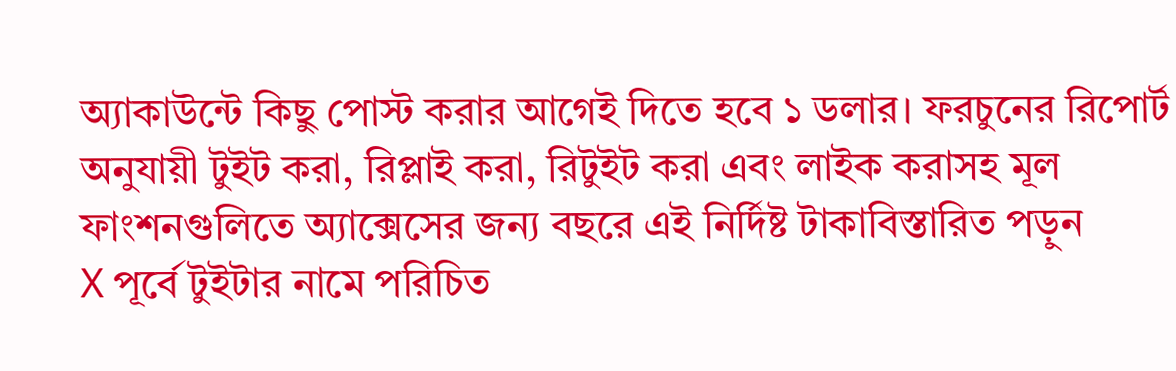অ্যাকাউন্টে কিছু পোস্ট করার আগেই দিতে হবে ১ ডলার। ফরচুনের রিপোর্ট অনুযায়ী টুইট করা, রিপ্লাই করা, রিটুইট করা এবং লাইক করাসহ মূল ফাংশনগুলিতে অ্যাক্সেসের জন্য বছরে এই নির্দিষ্ট টাকাবিস্তারিত পড়ুন
X পূর্বে টুইটার নামে পরিচিত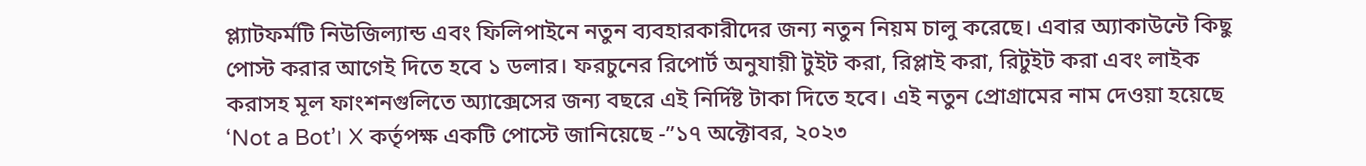প্ল্যাটফর্মটি নিউজিল্যান্ড এবং ফিলিপাইনে নতুন ব্যবহারকারীদের জন্য নতুন নিয়ম চালু করেছে। এবার অ্যাকাউন্টে কিছু পোস্ট করার আগেই দিতে হবে ১ ডলার। ফরচুনের রিপোর্ট অনুযায়ী টুইট করা, রিপ্লাই করা, রিটুইট করা এবং লাইক করাসহ মূল ফাংশনগুলিতে অ্যাক্সেসের জন্য বছরে এই নির্দিষ্ট টাকা দিতে হবে। এই নতুন প্রোগ্রামের নাম দেওয়া হয়েছে ‘Not a Bot’। X কর্তৃপক্ষ একটি পোস্টে জানিয়েছে -”১৭ অক্টোবর, ২০২৩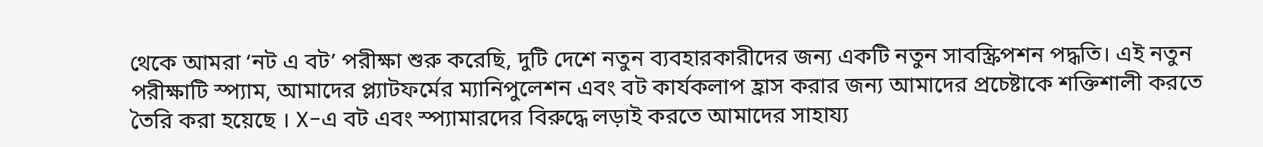থেকে আমরা ‘নট এ বট’ পরীক্ষা শুরু করেছি, দুটি দেশে নতুন ব্যবহারকারীদের জন্য একটি নতুন সাবস্ক্রিপশন পদ্ধতি। এই নতুন পরীক্ষাটি স্প্যাম, আমাদের প্ল্যাটফর্মের ম্যানিপুলেশন এবং বট কার্যকলাপ হ্রাস করার জন্য আমাদের প্রচেষ্টাকে শক্তিশালী করতে তৈরি করা হয়েছে । X-এ বট এবং স্প্যামারদের বিরুদ্ধে লড়াই করতে আমাদের সাহায্য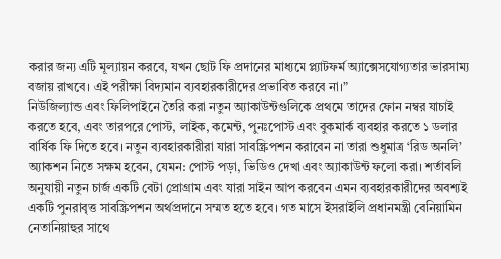করার জন্য এটি মূল্যায়ন করবে, যখন ছোট ফি প্রদানের মাধ্যমে প্ল্যাটফর্ম অ্যাক্সেসযোগ্যতার ভারসাম্য বজায় রাখবে। এই পরীক্ষা বিদ্যমান ব্যবহারকারীদের প্রভাবিত করবে না।”
নিউজিল্যান্ড এবং ফিলিপাইনে তৈরি করা নতুন অ্যাকাউন্টগুলিকে প্রথমে তাদের ফোন নম্বর যাচাই করতে হবে, এবং তারপরে পোস্ট, লাইক, কমেন্ট, পুনঃপোস্ট এবং বুকমার্ক ব্যবহার করতে ১ ডলার বার্ষিক ফি দিতে হবে। নতুন ব্যবহারকারীরা যারা সাবস্ক্রিপশন করাবেন না তারা শুধুমাত্র ‘রিড অনলি’ অ্যাকশন নিতে সক্ষম হবেন, যেমন: পোস্ট পড়া, ভিডিও দেখা এবং অ্যাকাউন্ট ফলো করা। শর্তাবলি অনুযায়ী নতুন চার্জ একটি বেটা প্রোগ্রাম এবং যারা সাইন আপ করবেন এমন ব্যবহারকারীদের অবশ্যই একটি পুনরাবৃত্ত সাবস্ক্রিপশন অর্থপ্রদানে সম্মত হতে হবে। গত মাসে ইসরাইলি প্রধানমন্ত্রী বেনিয়ামিন নেতানিয়াহুর সাথে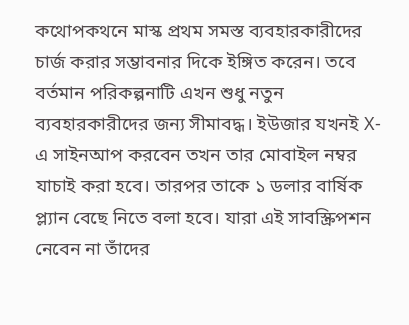কথোপকথনে মাস্ক প্রথম সমস্ত ব্যবহারকারীদের চার্জ করার সম্ভাবনার দিকে ইঙ্গিত করেন। তবে বর্তমান পরিকল্পনাটি এখন শুধু নতুন ব্যবহারকারীদের জন্য সীমাবদ্ধ। ইউজার যখনই X-এ সাইনআপ করবেন তখন তার মোবাইল নম্বর যাচাই করা হবে। তারপর তাকে ১ ডলার বার্ষিক প্ল্যান বেছে নিতে বলা হবে। যারা এই সাবস্ক্রিপশন নেবেন না তাঁদের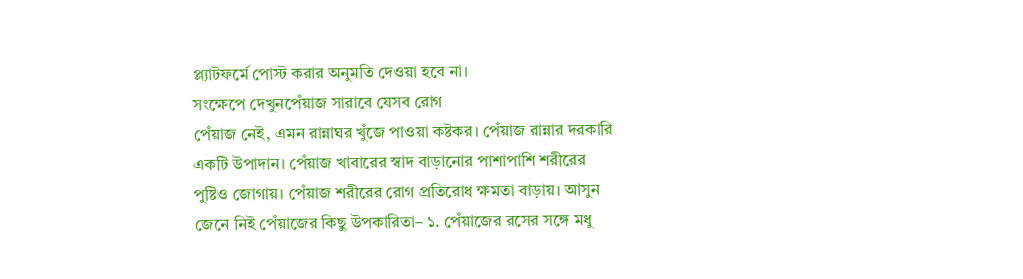প্ল্যাটফর্মে পোস্ট করার অনুমতি দেওয়া হবে না।
সংক্ষেপে দেখুনপেঁয়াজ সারাবে যেসব রোগ
পেঁয়াজ নেই, এমন রান্নাঘর খুঁজে পাওয়া কষ্টকর। পেঁয়াজ রান্নার দরকারি একটি উপাদান। পেঁয়াজ খাবারের স্বাদ বাড়ানোর পাশাপাশি শরীরের পুষ্টিও জোগায়। পেঁয়াজ শরীরের রোগ প্রতিরোধ ক্ষমতা বাড়ায়। আসুন জেনে নিই পেঁয়াজের কিছু উপকারিতা– ১. পেঁয়াজের রসের সঙ্গে মধু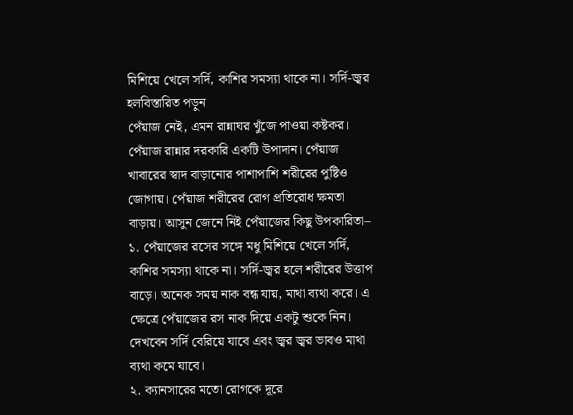মিশিয়ে খেলে সর্দি, কাশির সমস্যা থাকে না। সর্দি-জ্বর হলবিস্তারিত পড়ুন
পেঁয়াজ নেই, এমন রান্নাঘর খুঁজে পাওয়া কষ্টকর। পেঁয়াজ রান্নার দরকারি একটি উপাদান। পেঁয়াজ খাবারের স্বাদ বাড়ানোর পাশাপাশি শরীরের পুষ্টিও জোগায়। পেঁয়াজ শরীরের রোগ প্রতিরোধ ক্ষমতা বাড়ায়। আসুন জেনে নিই পেঁয়াজের কিছু উপকারিতা–
১. পেঁয়াজের রসের সঙ্গে মধু মিশিয়ে খেলে সর্দি, কাশির সমস্যা থাকে না। সর্দি-জ্বর হলে শরীরের উত্তাপ বাড়ে। অনেক সময় নাক বন্ধ যায়, মাথা ব্যথা করে। এ ক্ষেত্রে পেঁয়াজের রস নাক দিয়ে একটু শুকে নিন। দেখবেন সর্দি বেরিয়ে যাবে এবং জ্বর জ্বর ভাবও মাথা ব্যথা কমে যাবে।
২. ক্যানসারের মতো রোগকে দূরে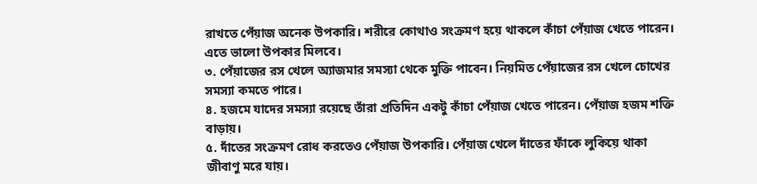রাখতে পেঁয়াজ অনেক উপকারি। শরীরে কোথাও সংক্রমণ হয়ে থাকলে কাঁচা পেঁয়াজ খেতে পারেন। এতে ভালো উপকার মিলবে।
৩. পেঁয়াজের রস খেলে অ্যাজমার সমস্যা থেকে মুক্তি পাবেন। নিয়মিত পেঁয়াজের রস খেলে চোখের সমস্যা কমতে পারে।
৪. হজমে যাদের সমস্যা রয়েছে তাঁরা প্রতিদিন একটু কাঁচা পেঁয়াজ খেতে পারেন। পেঁয়াজ হজম শক্তি বাড়ায়।
৫. দাঁতের সংক্রমণ রোধ করতেও পেঁয়াজ উপকারি। পেঁয়াজ খেলে দাঁতের ফাঁকে লুকিয়ে থাকা জীবাণু মরে যায়।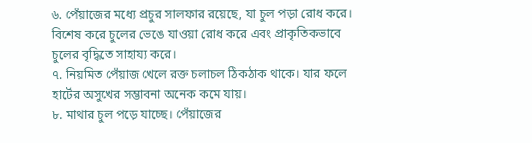৬. পেঁয়াজের মধ্যে প্রচুর সালফার রয়েছে, যা চুল পড়া রোধ করে। বিশেষ করে চুলের ভেঙে যাওয়া রোধ করে এবং প্রাকৃতিকভাবে চুলের বৃদ্ধিতে সাহায্য করে।
৭. নিয়মিত পেঁয়াজ খেলে রক্ত চলাচল ঠিকঠাক থাকে। যার ফলে হার্টের অসুখের সম্ভাবনা অনেক কমে যায়।
৮. মাথার চুল পড়ে যাচ্ছে। পেঁয়াজের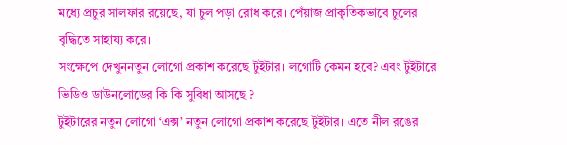মধ্যে প্রচুর সালফার রয়েছে, যা চুল পড়া রোধ করে। পেঁয়াজ প্রাকৃতিকভাবে চুলের বৃদ্ধিতে সাহায্য করে।
সংক্ষেপে দেখুননতুন লোগো প্রকাশ করেছে টুইটার। লগোটি কেমন হবে? এবং টুইটারে ভিডিও ডাউনলোডের কি কি সুবিধা আসছে ?
টুইটারের নতুন লোগো ‘এক্স’ নতুন লোগো প্রকাশ করেছে টুইটার। এতে নীল রঙের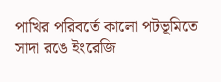পাখির পরিবর্তে কালো পটভূমিতে সাদা রঙে ইংরেজি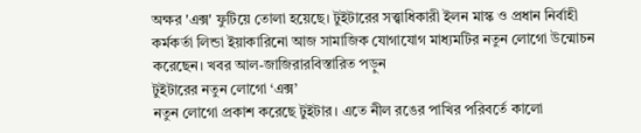অক্ষর 'এক্স' ফুটিয়ে তোলা হয়েছে। টুইটারের সত্ত্বাধিকারী ইলন মাস্ক ও প্রধান নির্বাহী কর্মকর্তা লিন্ডা ইয়াকারিনো আজ সামাজিক যোগাযোগ মাধ্যমটির নতুন লোগো উন্মোচন করেছেন। খবর আল-জাজিরারবিস্তারিত পড়ুন
টুইটারের নতুন লোগো ‘এক্স’
নতুন লোগো প্রকাশ করেছে টুইটার। এতে নীল রঙের পাখির পরিবর্তে কালো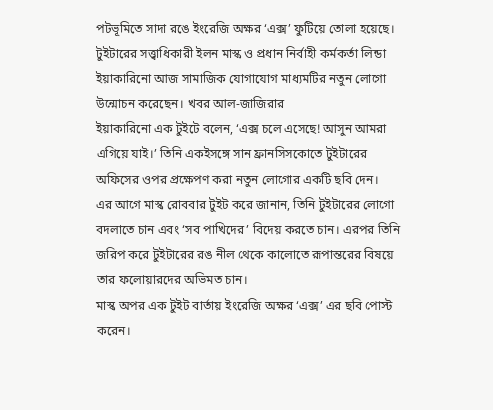পটভূমিতে সাদা রঙে ইংরেজি অক্ষর ‘এক্স’ ফুটিয়ে তোলা হয়েছে। টুইটারের সত্ত্বাধিকারী ইলন মাস্ক ও প্রধান নির্বাহী কর্মকর্তা লিন্ডা ইয়াকারিনো আজ সামাজিক যোগাযোগ মাধ্যমটির নতুন লোগো উন্মোচন করেছেন। খবর আল-জাজিরার
ইয়াকারিনো এক টুইটে বলেন, ‘এক্স চলে এসেছে! আসুন আমরা এগিয়ে যাই।’ তিনি একইসঙ্গে সান ফ্রানসিসকোতে টুইটারের অফিসের ওপর প্রক্ষেপণ করা নতুন লোগোর একটি ছবি দেন।
এর আগে মাস্ক রোববার টুইট করে জানান, তিনি টুইটারের লোগো বদলাতে চান এবং ‘সব পাখিদের’ বিদেয় করতে চান। এরপর তিনি জরিপ করে টুইটারের রঙ নীল থেকে কালোতে রূপান্তরের বিষয়ে তার ফলোয়ারদের অভিমত চান।
মাস্ক অপর এক টুইট বার্তায় ইংরেজি অক্ষর ‘এক্স’ এর ছবি পোস্ট করেন।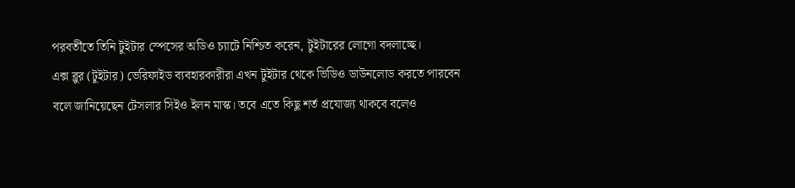পরবর্তীতে তিনি টুইটার স্পেসের অডিও চ্যাটে নিশ্চিত করেন, টুইটারের লোগো বদলাচ্ছে।
এক্স ব্লুর (টুইটার) ভেরিফাইড ব্যবহারকারীরা এখন টুইটার থেকে ভিডিও ডাউনলোড করতে পারবেন বলে জানিয়েছেন টেসলার সিইও ইলন মাস্ক। তবে এতে কিছু শর্ত প্রযোজ্য থাকবে বলেও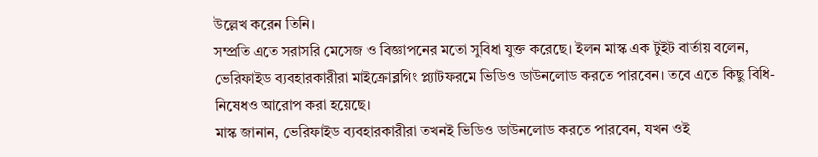উল্লেখ করেন তিনি।
সম্প্রতি এতে সরাসরি মেসেজ ও বিজ্ঞাপনের মতো সুবিধা যুক্ত করেছে। ইলন মাস্ক এক টুইট বার্তায় বলেন, ভেরিফাইড ব্যবহারকারীরা মাইক্রোব্লগিং প্ল্যাটফরমে ভিডিও ডাউনলোড করতে পারবেন। তবে এতে কিছু বিধি-নিষেধও আরোপ করা হয়েছে।
মাস্ক জানান, ভেরিফাইড ব্যবহারকারীরা তখনই ভিডিও ডাউনলোড করতে পারবেন, যখন ওই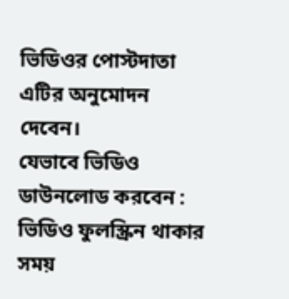ভিডিওর পোস্টদাতা এটির অনুমোদন দেবেন।
যেভাবে ভিডিও ডাউনলোড করবেন : ভিডিও ফুলস্ক্রিন থাকার সময়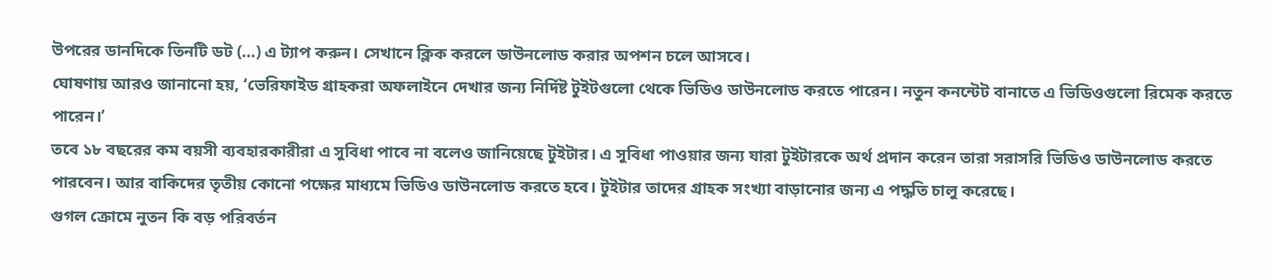উপরের ডানদিকে তিনটি ডট (…) এ ট্যাপ করুন। সেখানে ক্লিক করলে ডাউনলোড করার অপশন চলে আসবে।
ঘোষণায় আরও জানানো হয়, ‘ভেরিফাইড গ্রাহকরা অফলাইনে দেখার জন্য নির্দিষ্ট টুইটগুলো থেকে ভিডিও ডাউনলোড করতে পারেন। নতুন কনন্টেট বানাতে এ ভিডিওগুলো রিমেক করতে পারেন।’
তবে ১৮ বছরের কম বয়সী ব্যবহারকারীরা এ সুবিধা পাবে না বলেও জানিয়েছে টুইটার। এ সুবিধা পাওয়ার জন্য যারা টুইটারকে অর্থ প্রদান করেন তারা সরাসরি ভিডিও ডাউনলোড করতে পারবেন। আর বাকিদের তৃতীয় কোনো পক্ষের মাধ্যমে ভিডিও ডাউনলোড করতে হবে। টুইটার তাদের গ্রাহক সংখ্যা বাড়ানোর জন্য এ পদ্ধতি চালু করেছে।
গুগল ক্রোমে নুতন কি বড় পরিবর্তন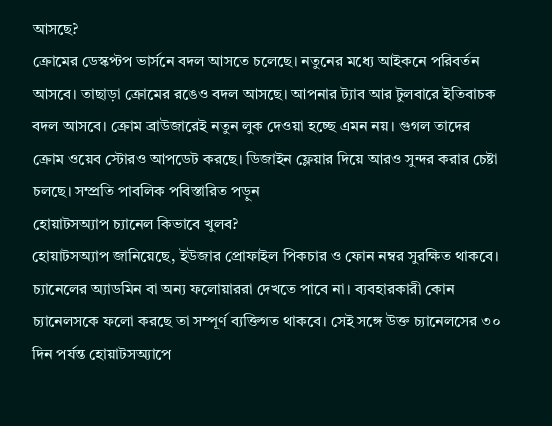আসছে?
ক্রোমের ডেস্কপ্টপ ভার্সনে বদল আসতে চলেছে। নতুনের মধ্যে আইকনে পরিবর্তন আসবে। তাছাড়া ক্রোমের রঙেও বদল আসছে। আপনার ট্যাব আর টুলবারে ইতিবাচক বদল আসবে। ক্রোম ব্রাউজারেই নতুন লুক দেওয়া হচ্ছে এমন নয়। গুগল তাদের ক্রোম ওয়েব স্টোরও আপডেট করছে। ডিজাইন ফ্লেয়ার দিয়ে আরও সুন্দর করার চেষ্টা চলছে। সম্প্রতি পাবলিক পবিস্তারিত পড়ুন
হোয়াটসঅ্যাপ চ্যানেল কিভাবে খুলব?
হোয়াটসঅ্যাপ জানিয়েছে, ইউজার প্রোফাইল পিকচার ও ফোন নম্বর সুরক্ষিত থাকবে। চ্যানেলের অ্যাডমিন বা অন্য ফলোয়াররা দেখতে পাবে না। ব্যবহারকারী কোন চ্যানেলসকে ফলো করছে তা সম্পূর্ণ ব্যক্তিগত থাকবে। সেই সঙ্গে উক্ত চ্যানেলসের ৩০ দিন পর্যন্ত হোয়াটসঅ্যাপে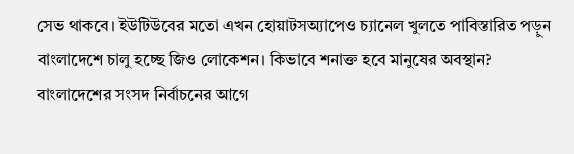সেভ থাকবে। ইউটিউবের মতো এখন হোয়াটসঅ্যাপেও চ্যানেল খুলতে পাবিস্তারিত পড়ুন
বাংলাদেশে চালু হচ্ছে জিও লোকেশন। কিভাবে শনাক্ত হবে মানুষের অবস্থান?
বাংলাদেশের সংসদ নির্বাচনের আগে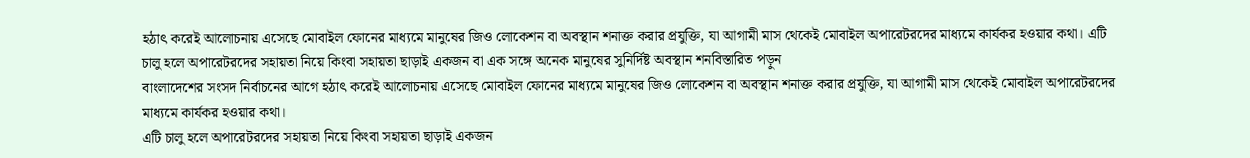হঠাৎ করেই আলোচনায় এসেছে মোবাইল ফোনের মাধ্যমে মানুষের জিও লোকেশন বা অবস্থান শনাক্ত করার প্রযুক্তি, যা আগামী মাস থেকেই মোবাইল অপারেটরদের মাধ্যমে কার্যকর হওয়ার কথা। এটি চালু হলে অপারেটরদের সহায়তা নিয়ে কিংবা সহায়তা ছাড়াই একজন বা এক সঙ্গে অনেক মানুষের সুনির্দিষ্ট অবস্থান শনবিস্তারিত পড়ুন
বাংলাদেশের সংসদ নির্বাচনের আগে হঠাৎ করেই আলোচনায় এসেছে মোবাইল ফোনের মাধ্যমে মানুষের জিও লোকেশন বা অবস্থান শনাক্ত করার প্রযুক্তি, যা আগামী মাস থেকেই মোবাইল অপারেটরদের মাধ্যমে কার্যকর হওয়ার কথা।
এটি চালু হলে অপারেটরদের সহায়তা নিয়ে কিংবা সহায়তা ছাড়াই একজন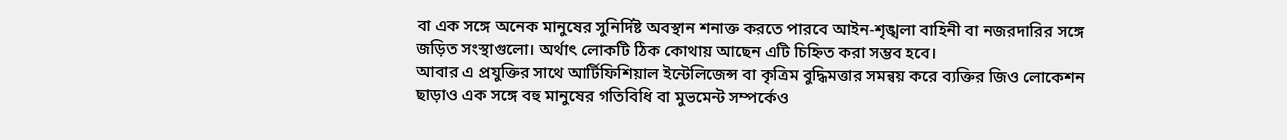বা এক সঙ্গে অনেক মানুষের সুনির্দিষ্ট অবস্থান শনাক্ত করতে পারবে আইন-শৃঙ্খলা বাহিনী বা নজরদারির সঙ্গে জড়িত সংস্থাগুলো। অর্থাৎ লোকটি ঠিক কোথায় আছেন এটি চিহ্নিত করা সম্ভব হবে।
আবার এ প্রযুক্তির সাথে আর্টিফিশিয়াল ইন্টেলিজেন্স বা কৃত্রিম বুদ্ধিমত্তার সমন্বয় করে ব্যক্তির জিও লোকেশন ছাড়াও এক সঙ্গে বহু মানুষের গতিবিধি বা মুভমেন্ট সম্পর্কেও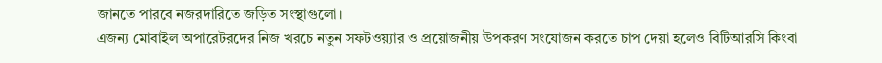জানতে পারবে নজরদারিতে জড়িত সংস্থাগুলো।
এজন্য মোবাইল অপারেটরদের নিজ খরচে নতুন সফটওয়্যার ও প্রয়োজনীয় উপকরণ সংযোজন করতে চাপ দেয়া হলেও বিটিআরসি কিংবা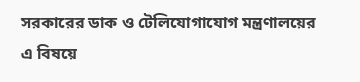সরকারের ডাক ও টেলিযোগাযোগ মন্ত্রণালয়ের এ বিষয়ে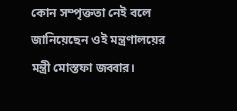কোন সম্পৃক্ততা নেই বলে জানিয়েছেন ওই মন্ত্রণালয়ের মন্ত্রী মোস্তফা জব্বার।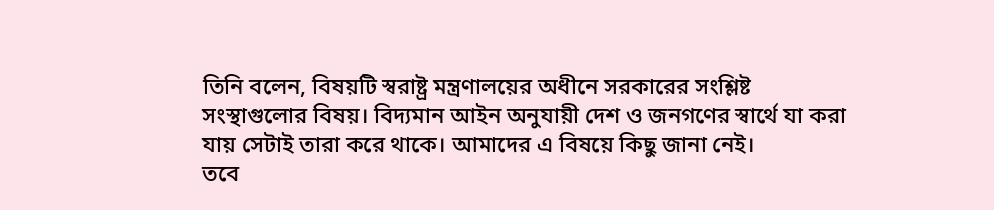তিনি বলেন, বিষয়টি স্বরাষ্ট্র মন্ত্রণালয়ের অধীনে সরকারের সংশ্লিষ্ট সংস্থাগুলোর বিষয়। বিদ্যমান আইন অনুযায়ী দেশ ও জনগণের স্বার্থে যা করা যায় সেটাই তারা করে থাকে। আমাদের এ বিষয়ে কিছু জানা নেই।
তবে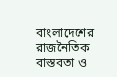বাংলাদেশের রাজনৈতিক বাস্তবতা ও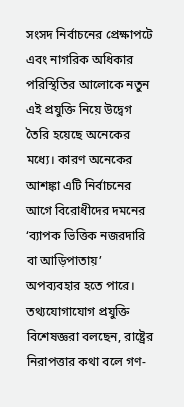সংসদ নির্বাচনের প্রেক্ষাপটে এবং নাগরিক অধিকার পরিস্থিতির আলোকে নতুন এই প্রযুক্তি নিয়ে উদ্বেগ তৈরি হয়েছে অনেকের মধ্যে। কারণ অনেকের আশঙ্কা এটি নির্বাচনের আগে বিরোধীদের দমনের ‘ব্যাপক ভিত্তিক নজরদারি বা আড়িপাতায়’ অপব্যবহার হতে পারে।
তথ্যযোগাযোগ প্রযুক্তি বিশেষজ্ঞরা বলছেন, রাষ্ট্রের নিরাপত্তার কথা বলে গণ-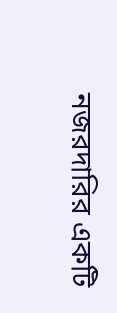নজরদারির একটি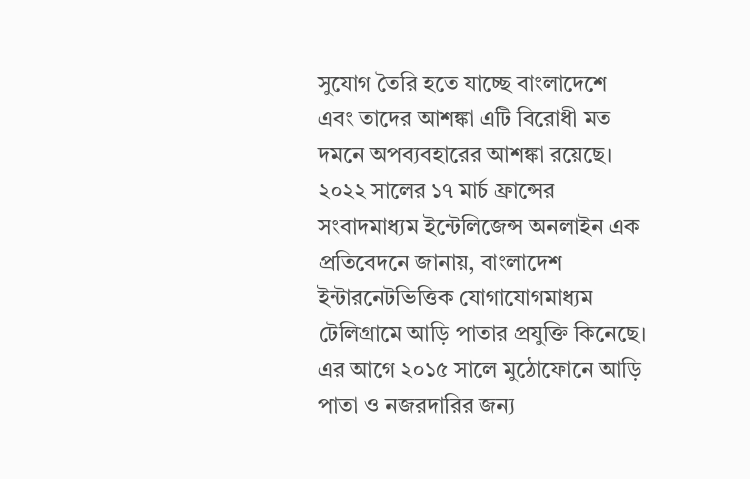সুযোগ তৈরি হতে যাচ্ছে বাংলাদেশে এবং তাদের আশঙ্কা এটি বিরোধী মত দমনে অপব্যবহারের আশঙ্কা রয়েছে।
২০২২ সালের ১৭ মার্চ ফ্রান্সের সংবাদমাধ্যম ইন্টেলিজেন্স অনলাইন এক প্রতিবেদনে জানায়, বাংলাদেশ ইন্টারনেটভিত্তিক যোগাযোগমাধ্যম টেলিগ্রামে আড়ি পাতার প্রযুক্তি কিনেছে। এর আগে ২০১৫ সালে মুঠোফোনে আড়ি পাতা ও নজরদারির জন্য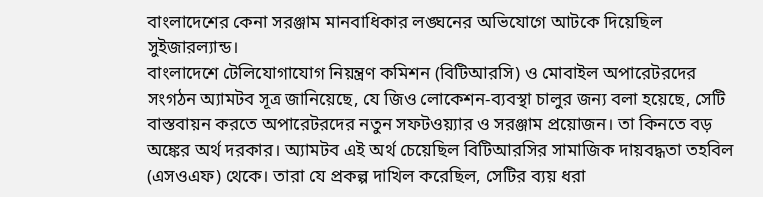বাংলাদেশের কেনা সরঞ্জাম মানবাধিকার লঙ্ঘনের অভিযোগে আটকে দিয়েছিল সুইজারল্যান্ড।
বাংলাদেশে টেলিযোগাযোগ নিয়ন্ত্রণ কমিশন (বিটিআরসি) ও মোবাইল অপারেটরদের সংগঠন অ্যামটব সূত্র জানিয়েছে, যে জিও লোকেশন-ব্যবস্থা চালুর জন্য বলা হয়েছে, সেটি বাস্তবায়ন করতে অপারেটরদের নতুন সফটওয়্যার ও সরঞ্জাম প্রয়োজন। তা কিনতে বড় অঙ্কের অর্থ দরকার। অ্যামটব এই অর্থ চেয়েছিল বিটিআরসির সামাজিক দায়বদ্ধতা তহবিল (এসওএফ) থেকে। তারা যে প্রকল্প দাখিল করেছিল, সেটির ব্যয় ধরা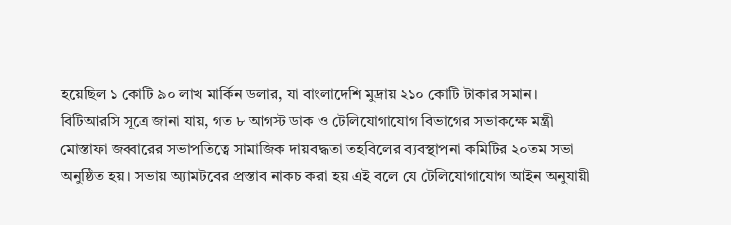হয়েছিল ১ কোটি ৯০ লাখ মার্কিন ডলার, যা বাংলাদেশি মুদ্রায় ২১০ কোটি টাকার সমান।
বিটিআরসি সূত্রে জানা যায়, গত ৮ আগস্ট ডাক ও টেলিযোগাযোগ বিভাগের সভাকক্ষে মন্ত্রী মোস্তাফা জব্বারের সভাপতিত্বে সামাজিক দায়বদ্ধতা তহবিলের ব্যবস্থাপনা কমিটির ২০তম সভা অনুষ্ঠিত হয়। সভায় অ্যামটবের প্রস্তাব নাকচ করা হয় এই বলে যে টেলিযোগাযোগ আইন অনুযায়ী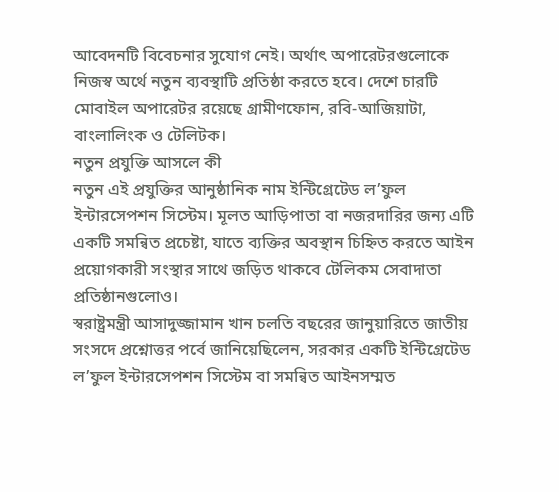আবেদনটি বিবেচনার সুযোগ নেই। অর্থাৎ অপারেটরগুলোকে নিজস্ব অর্থে নতুন ব্যবস্থাটি প্রতিষ্ঠা করতে হবে। দেশে চারটি মোবাইল অপারেটর রয়েছে গ্রামীণফোন, রবি-আজিয়াটা, বাংলালিংক ও টেলিটক।
নতুন প্রযুক্তি আসলে কী
নতুন এই প্রযুক্তির আনুষ্ঠানিক নাম ইন্টিগ্রেটেড ল’ফুল ইন্টারসেপশন সিস্টেম। মূলত আড়িপাতা বা নজরদারির জন্য এটি একটি সমন্বিত প্রচেষ্টা, যাতে ব্যক্তির অবস্থান চিহ্নিত করতে আইন প্রয়োগকারী সংস্থার সাথে জড়িত থাকবে টেলিকম সেবাদাতা প্রতিষ্ঠানগুলোও।
স্বরাষ্ট্রমন্ত্রী আসাদুজ্জামান খান চলতি বছরের জানুয়ারিতে জাতীয় সংসদে প্রশ্নোত্তর পর্বে জানিয়েছিলেন, সরকার একটি ইন্টিগ্রেটেড ল’ফুল ইন্টারসেপশন সিস্টেম বা সমন্বিত আইনসম্মত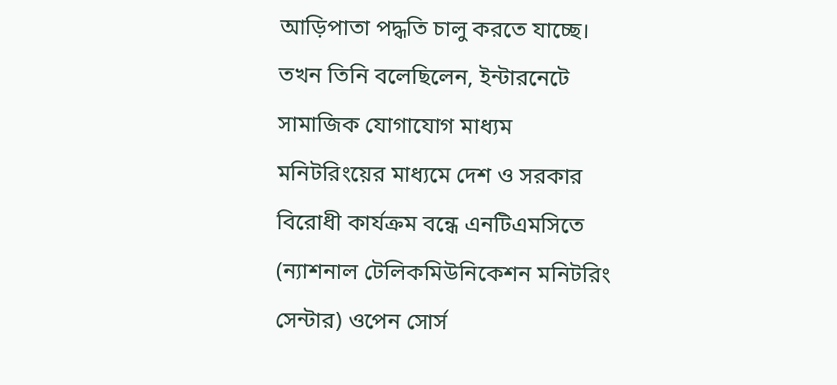আড়িপাতা পদ্ধতি চালু করতে যাচ্ছে।
তখন তিনি বলেছিলেন, ইন্টারনেটে সামাজিক যোগাযোগ মাধ্যম মনিটরিংয়ের মাধ্যমে দেশ ও সরকার বিরোধী কার্যক্রম বন্ধে এনটিএমসিতে (ন্যাশনাল টেলিকমিউনিকেশন মনিটরিং সেন্টার) ওপেন সোর্স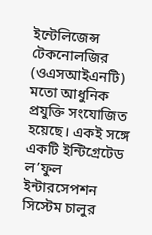ইন্টেলিজেন্স টেকনোলজির (ওএসআইএনটি) মতো আধুনিক প্রযুক্তি সংযোজিত হয়েছে। একই সঙ্গে একটি ইন্টিগ্রেটেড ল’ফুল ইন্টারসেপশন সিস্টেম চালুর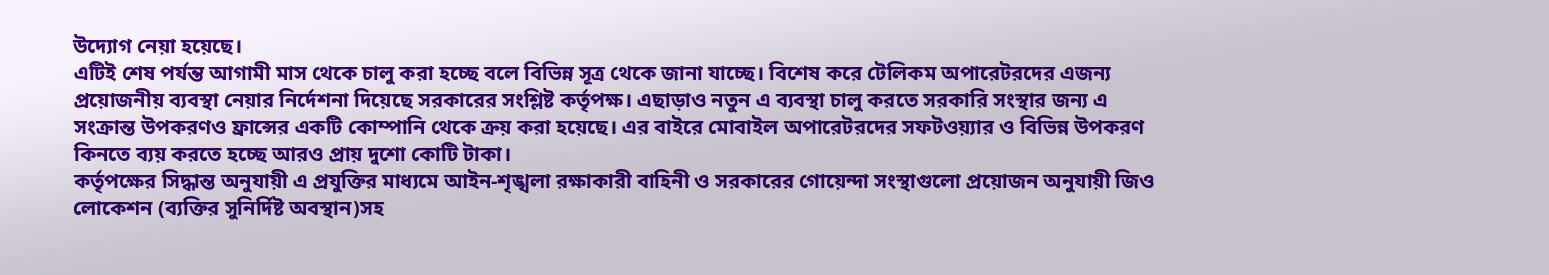উদ্যোগ নেয়া হয়েছে।
এটিই শেষ পর্যন্ত আগামী মাস থেকে চালু করা হচ্ছে বলে বিভিন্ন সূত্র থেকে জানা যাচ্ছে। বিশেষ করে টেলিকম অপারেটরদের এজন্য প্রয়োজনীয় ব্যবস্থা নেয়ার নির্দেশনা দিয়েছে সরকারের সংশ্লিষ্ট কর্তৃপক্ষ। এছাড়াও নতুন এ ব্যবস্থা চালু করতে সরকারি সংস্থার জন্য এ সংক্রান্ত উপকরণও ফ্রান্সের একটি কোম্পানি থেকে ক্রয় করা হয়েছে। এর বাইরে মোবাইল অপারেটরদের সফটওয়্যার ও বিভিন্ন উপকরণ কিনতে ব্যয় করতে হচ্ছে আরও প্রায় দুশো কোটি টাকা।
কর্তৃপক্ষের সিদ্ধান্ত অনুযায়ী এ প্রযুক্তির মাধ্যমে আইন-শৃঙ্খলা রক্ষাকারী বাহিনী ও সরকারের গোয়েন্দা সংস্থাগুলো প্রয়োজন অনুযায়ী জিও লোকেশন (ব্যক্তির সুনির্দিষ্ট অবস্থান)সহ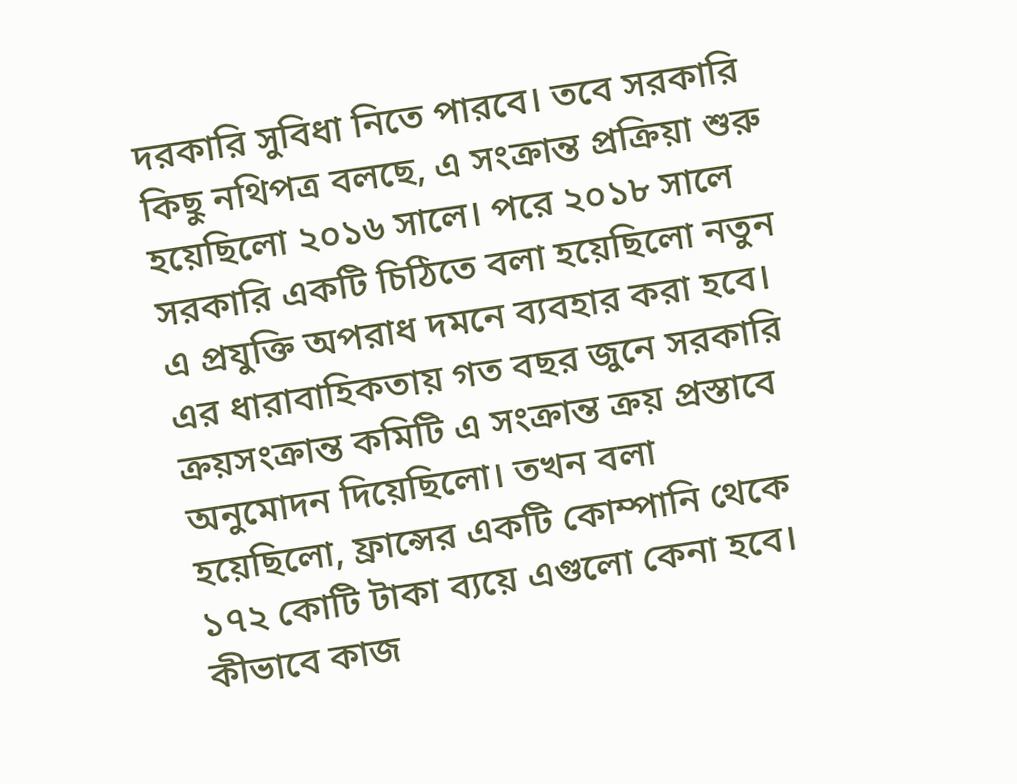দরকারি সুবিধা নিতে পারবে। তবে সরকারি কিছু নথিপত্র বলছে, এ সংক্রান্ত প্রক্রিয়া শুরু হয়েছিলো ২০১৬ সালে। পরে ২০১৮ সালে সরকারি একটি চিঠিতে বলা হয়েছিলো নতুন এ প্রযুক্তি অপরাধ দমনে ব্যবহার করা হবে।
এর ধারাবাহিকতায় গত বছর জুনে সরকারি ক্রয়সংক্রান্ত কমিটি এ সংক্রান্ত ক্রয় প্রস্তাবে অনুমোদন দিয়েছিলো। তখন বলা হয়েছিলো, ফ্রান্সের একটি কোম্পানি থেকে ১৭২ কোটি টাকা ব্যয়ে এগুলো কেনা হবে।
কীভাবে কাজ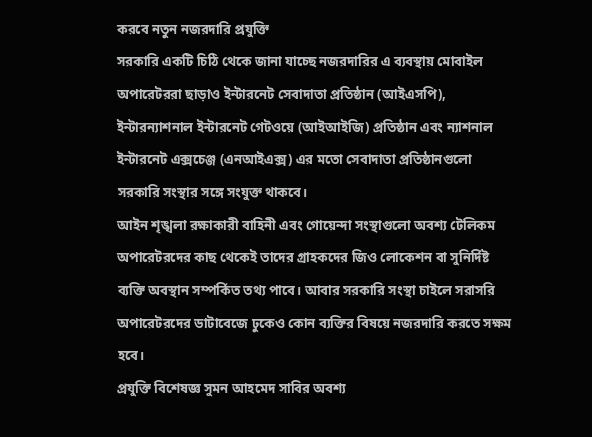করবে নতুন নজরদারি প্রযুক্তি
সরকারি একটি চিঠি থেকে জানা যাচ্ছে নজরদারির এ ব্যবস্থায় মোবাইল অপারেটররা ছাড়াও ইন্টারনেট সেবাদাতা প্রতিষ্ঠান (আইএসপি), ইন্টারন্যাশনাল ইন্টারনেট গেটওয়ে (আইআইজি) প্রতিষ্ঠান এবং ন্যাশনাল ইন্টারনেট এক্সচেঞ্জ (এনআইএক্স) এর মতো সেবাদাতা প্রতিষ্ঠানগুলো সরকারি সংস্থার সঙ্গে সংযুক্ত থাকবে।
আইন শৃঙ্খলা রক্ষাকারী বাহিনী এবং গোয়েন্দা সংস্থাগুলো অবশ্য টেলিকম অপারেটরদের কাছ থেকেই তাদের গ্রাহকদের জিও লোকেশন বা সুনির্দিষ্ট ব্যক্তি অবস্থান সম্পর্কিত তথ্য পাবে। আবার সরকারি সংস্থা চাইলে সরাসরি অপারেটরদের ডাটাবেজে ঢুকেও কোন ব্যক্তির বিষয়ে নজরদারি করতে সক্ষম হবে।
প্রযুক্তি বিশেষজ্ঞ সুমন আহমেদ সাবির অবশ্য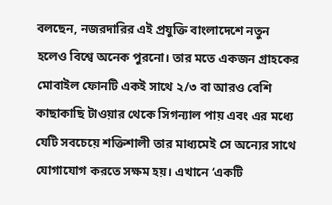বলছেন, নজরদারির এই প্রযুক্তি বাংলাদেশে নতুন হলেও বিশ্বে অনেক পুরনো। তার মতে একজন গ্রাহকের মোবাইল ফোনটি একই সাথে ২/৩ বা আরও বেশি কাছাকাছি টাওয়ার থেকে সিগন্যাল পায় এবং এর মধ্যে যেটি সবচেয়ে শক্তিশালী তার মাধ্যমেই সে অন্যের সাথে যোগাযোগ করতে সক্ষম হয়। এখানে ‘একটি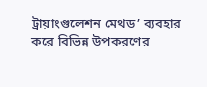ট্রায়াংগুলেশন মেথড’ ব্যবহার করে বিভিন্ন উপকরণের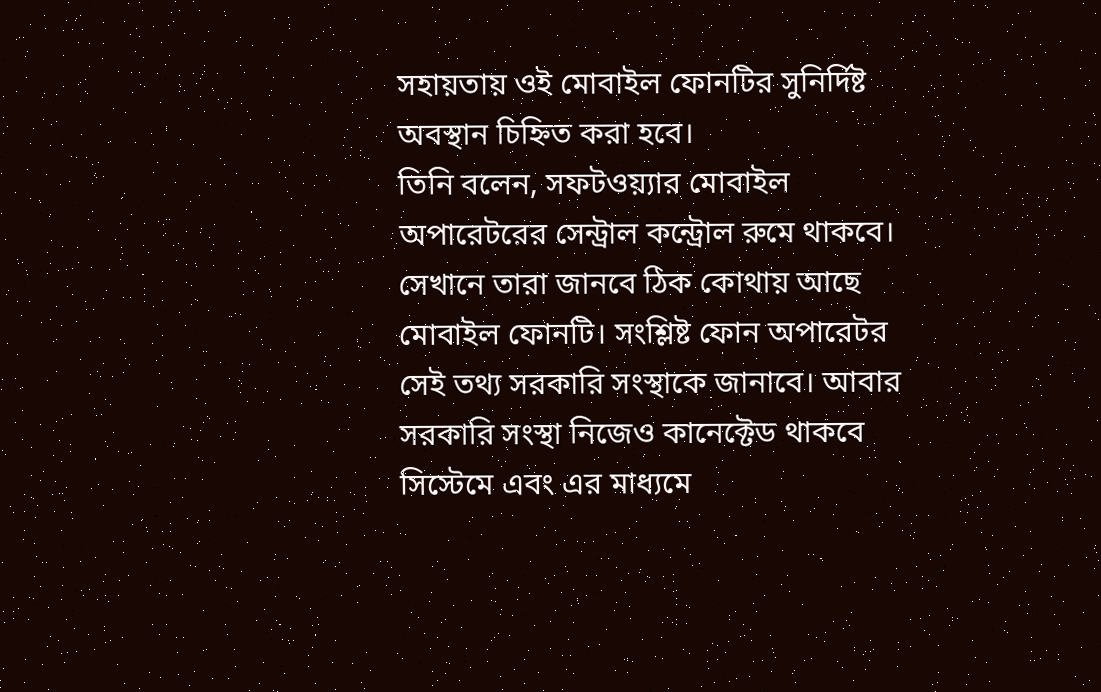সহায়তায় ওই মোবাইল ফোনটির সুনির্দিষ্ট অবস্থান চিহ্নিত করা হবে।
তিনি বলেন, সফটওয়্যার মোবাইল অপারেটরের সেন্ট্রাল কন্ট্রোল রুমে থাকবে। সেখানে তারা জানবে ঠিক কোথায় আছে মোবাইল ফোনটি। সংশ্লিষ্ট ফোন অপারেটর সেই তথ্য সরকারি সংস্থাকে জানাবে। আবার সরকারি সংস্থা নিজেও কানেক্টেড থাকবে সিস্টেমে এবং এর মাধ্যমে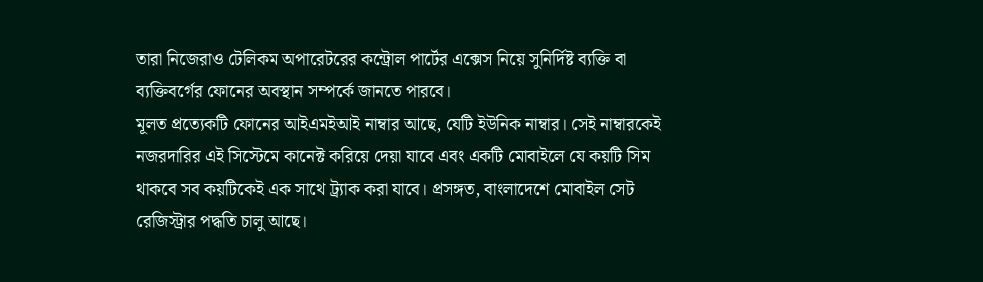তারা নিজেরাও টেলিকম অপারেটরের কন্ট্রোল পার্টের এক্সেস নিয়ে সুনির্দিষ্ট ব্যক্তি বা ব্যক্তিবর্গের ফোনের অবস্থান সম্পর্কে জানতে পারবে।
মূলত প্রত্যেকটি ফোনের আইএমইআই নাম্বার আছে, যেটি ইউনিক নাম্বার। সেই নাম্বারকেই নজরদারির এই সিস্টেমে কানেক্ট করিয়ে দেয়া যাবে এবং একটি মোবাইলে যে কয়টি সিম থাকবে সব কয়টিকেই এক সাথে ট্র্যাক করা যাবে। প্রসঙ্গত, বাংলাদেশে মোবাইল সেট রেজিস্ট্রার পদ্ধতি চালু আছে।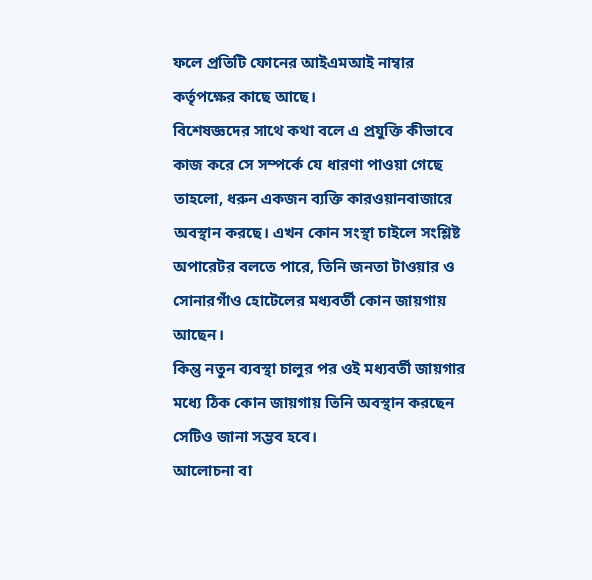ফলে প্রতিটি ফোনের আইএমআই নাম্বার কর্তৃপক্ষের কাছে আছে।
বিশেষজ্ঞদের সাথে কথা বলে এ প্রযুক্তি কীভাবে কাজ করে সে সম্পর্কে যে ধারণা পাওয়া গেছে তাহলো, ধরুন একজন ব্যক্তি কারওয়ানবাজারে অবস্থান করছে। এখন কোন সংস্থা চাইলে সংশ্লিষ্ট অপারেটর বলতে পারে, তিনি জনতা টাওয়ার ও সোনারগাঁও হোটেলের মধ্যবর্তী কোন জায়গায় আছেন।
কিন্তু নতুন ব্যবস্থা চালুর পর ওই মধ্যবর্তী জায়গার মধ্যে ঠিক কোন জায়গায় তিনি অবস্থান করছেন সেটিও জানা সম্ভব হবে।
আলোচনা বা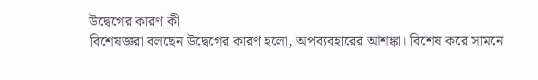উদ্বেগের কারণ কী
বিশেষজ্ঞরা বলছেন উদ্বেগের কারণ হলো, অপব্যবহারের আশঙ্কা। বিশেষ করে সামনে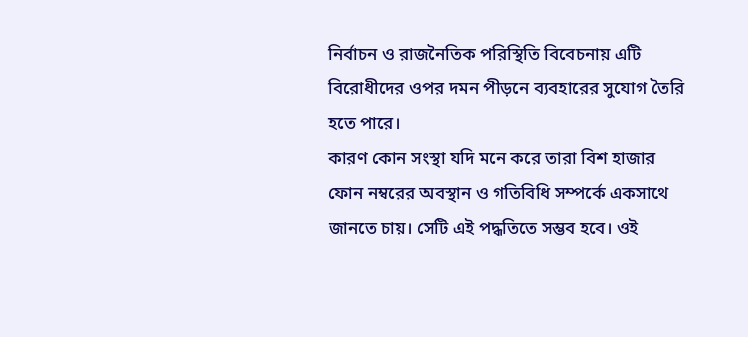নির্বাচন ও রাজনৈতিক পরিস্থিতি বিবেচনায় এটি বিরোধীদের ওপর দমন পীড়নে ব্যবহারের সুযোগ তৈরি হতে পারে।
কারণ কোন সংস্থা যদি মনে করে তারা বিশ হাজার ফোন নম্বরের অবস্থান ও গতিবিধি সম্পর্কে একসাথে জানতে চায়। সেটি এই পদ্ধতিতে সম্ভব হবে। ওই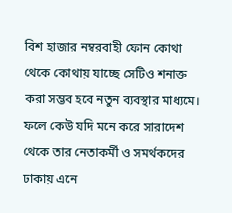বিশ হাজার নম্বরবাহী ফোন কোথা থেকে কোথায় যাচ্ছে সেটিও শনাক্ত করা সম্ভব হবে নতুন ব্যবস্থার মাধ্যমে।
ফলে কেউ যদি মনে করে সারাদেশ থেকে তার নেতাকর্মী ও সমর্থকদের ঢাকায় এনে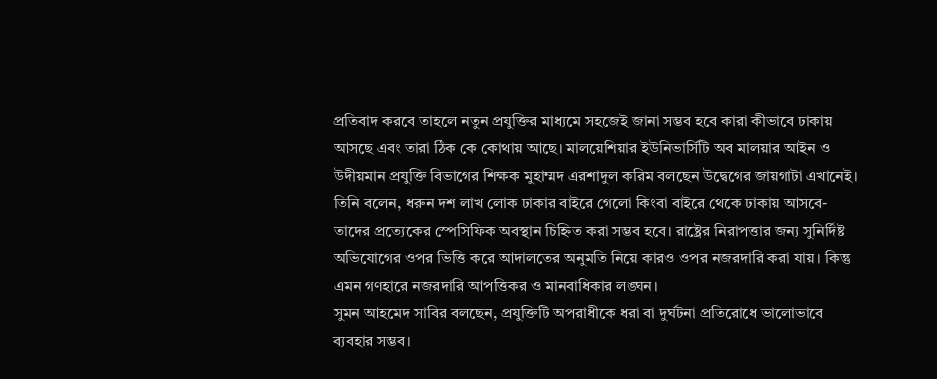প্রতিবাদ করবে তাহলে নতুন প্রযুক্তির মাধ্যমে সহজেই জানা সম্ভব হবে কারা কীভাবে ঢাকায় আসছে এবং তারা ঠিক কে কোথায় আছে। মালয়েশিয়ার ইউনিভার্সিটি অব মালয়ার আইন ও উদীয়মান প্রযুক্তি বিভাগের শিক্ষক মুহাম্মদ এরশাদুল করিম বলছেন উদ্বেগের জায়গাটা এখানেই।
তিনি বলেন, ধরুন দশ লাখ লোক ঢাকার বাইরে গেলো কিংবা বাইরে থেকে ঢাকায় আসবে- তাদের প্রত্যেকের স্পেসিফিক অবস্থান চিহ্নিত করা সম্ভব হবে। রাষ্ট্রের নিরাপত্তার জন্য সুনির্দিষ্ট অভিযোগের ওপর ভিত্তি করে আদালতের অনুমতি নিয়ে কারও ওপর নজরদারি করা যায়। কিন্তু এমন গণহারে নজরদারি আপত্তিকর ও মানবাধিকার লঙ্ঘন।
সুমন আহমেদ সাবির বলছেন, প্রযুক্তিটি অপরাধীকে ধরা বা দুর্ঘটনা প্রতিরোধে ভালোভাবে ব্যবহার সম্ভব।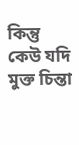কিন্তু কেউ যদি মুক্ত চিন্তা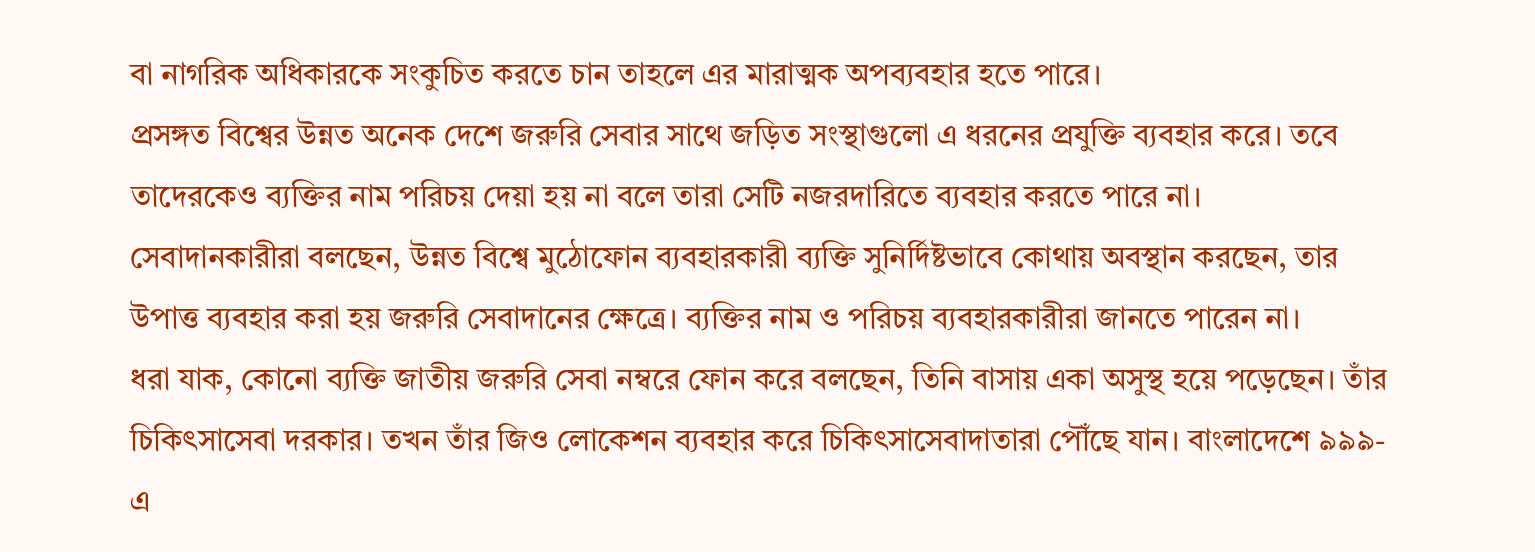বা নাগরিক অধিকারকে সংকুচিত করতে চান তাহলে এর মারাত্মক অপব্যবহার হতে পারে।
প্রসঙ্গত বিশ্বের উন্নত অনেক দেশে জরুরি সেবার সাথে জড়িত সংস্থাগুলো এ ধরনের প্রযুক্তি ব্যবহার করে। তবে তাদেরকেও ব্যক্তির নাম পরিচয় দেয়া হয় না বলে তারা সেটি নজরদারিতে ব্যবহার করতে পারে না।
সেবাদানকারীরা বলছেন, উন্নত বিশ্বে মুঠোফোন ব্যবহারকারী ব্যক্তি সুনির্দিষ্টভাবে কোথায় অবস্থান করছেন, তার উপাত্ত ব্যবহার করা হয় জরুরি সেবাদানের ক্ষেত্রে। ব্যক্তির নাম ও পরিচয় ব্যবহারকারীরা জানতে পারেন না।
ধরা যাক, কোনো ব্যক্তি জাতীয় জরুরি সেবা নম্বরে ফোন করে বলছেন, তিনি বাসায় একা অসুস্থ হয়ে পড়েছেন। তাঁর চিকিৎসাসেবা দরকার। তখন তাঁর জিও লোকেশন ব্যবহার করে চিকিৎসাসেবাদাতারা পৌঁছে যান। বাংলাদেশে ৯৯৯-এ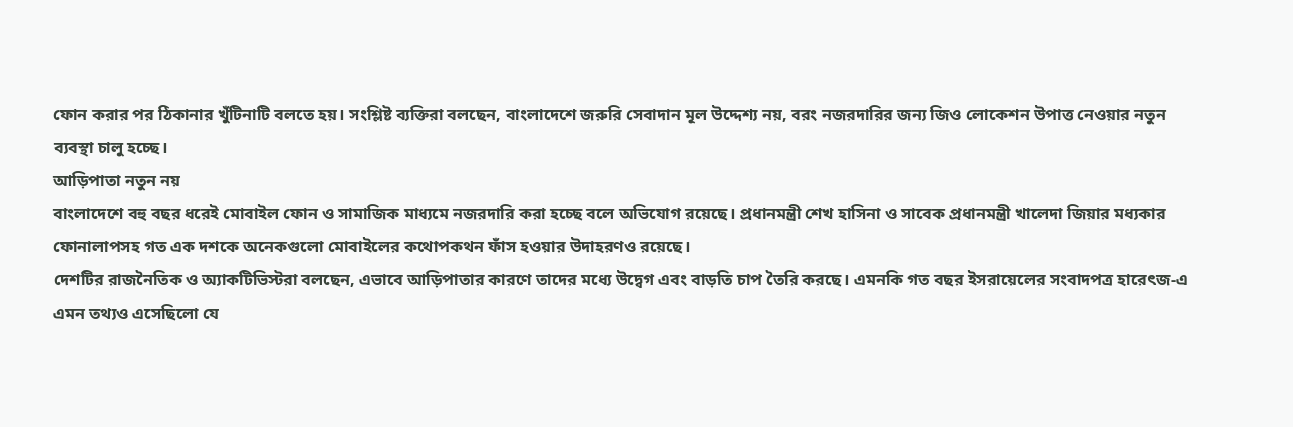ফোন করার পর ঠিকানার খুঁটিনাটি বলতে হয়। সংশ্লিষ্ট ব্যক্তিরা বলছেন, বাংলাদেশে জরুরি সেবাদান মূল উদ্দেশ্য নয়, বরং নজরদারির জন্য জিও লোকেশন উপাত্ত নেওয়ার নতুন ব্যবস্থা চালু হচ্ছে।
আড়িপাতা নতুন নয়
বাংলাদেশে বহু বছর ধরেই মোবাইল ফোন ও সামাজিক মাধ্যমে নজরদারি করা হচ্ছে বলে অভিযোগ রয়েছে। প্রধানমন্ত্রী শেখ হাসিনা ও সাবেক প্রধানমন্ত্রী খালেদা জিয়ার মধ্যকার ফোনালাপসহ গত এক দশকে অনেকগুলো মোবাইলের কথোপকথন ফাঁস হওয়ার উদাহরণও রয়েছে।
দেশটির রাজনৈতিক ও অ্যাকটিভিস্টরা বলছেন, এভাবে আড়িপাতার কারণে তাদের মধ্যে উদ্বেগ এবং বাড়তি চাপ তৈরি করছে। এমনকি গত বছর ইসরায়েলের সংবাদপত্র হারেৎজ-এ এমন তথ্যও এসেছিলো যে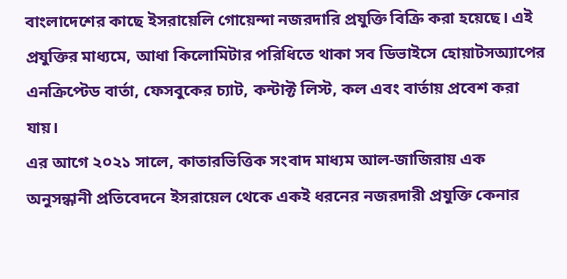বাংলাদেশের কাছে ইসরায়েলি গোয়েন্দা নজরদারি প্রযুক্তি বিক্রি করা হয়েছে। এই প্রযুক্তির মাধ্যমে, আধা কিলোমিটার পরিধিতে থাকা সব ডিভাইসে হোয়াটসঅ্যাপের এনক্রিপ্টেড বার্তা, ফেসবুকের চ্যাট, কন্টাক্ট লিস্ট, কল এবং বার্তায় প্রবেশ করা যায়।
এর আগে ২০২১ সালে, কাতারভিত্তিক সংবাদ মাধ্যম আল-জাজিরায় এক অনুসন্ধানী প্রতিবেদনে ইসরায়েল থেকে একই ধরনের নজরদারী প্রযুক্তি কেনার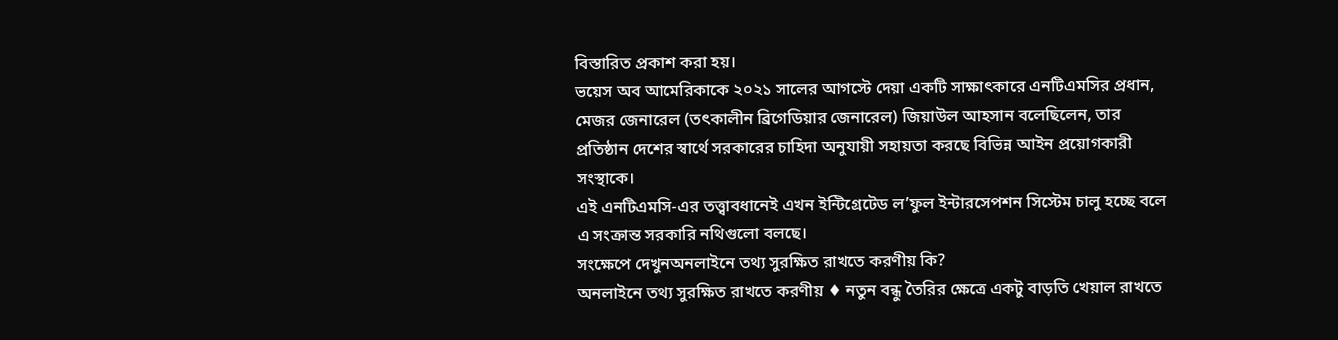বিস্তারিত প্রকাশ করা হয়।
ভয়েস অব আমেরিকাকে ২০২১ সালের আগস্টে দেয়া একটি সাক্ষাৎকারে এনটিএমসির প্রধান, মেজর জেনারেল (তৎকালীন ব্রিগেডিয়ার জেনারেল) জিয়াউল আহসান বলেছিলেন, তার প্রতিষ্ঠান দেশের স্বার্থে সরকারের চাহিদা অনুযায়ী সহায়তা করছে বিভিন্ন আইন প্রয়োগকারী সংস্থাকে।
এই এনটিএমসি-এর তত্ত্বাবধানেই এখন ইন্টিগ্রেটেড ল’ফুল ইন্টারসেপশন সিস্টেম চালু হচ্ছে বলে এ সংক্রান্ত সরকারি নথিগুলো বলছে।
সংক্ষেপে দেখুনঅনলাইনে তথ্য সুরক্ষিত রাখতে করণীয় কি?
অনলাইনে তথ্য সুরক্ষিত রাখতে করণীয় ♦ নতুন বন্ধু তৈরির ক্ষেত্রে একটু বাড়তি খেয়াল রাখতে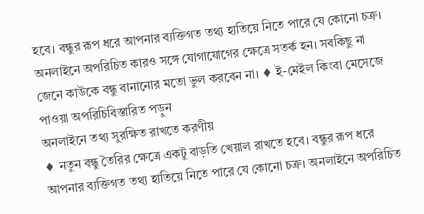হবে। বন্ধুর রূপ ধরে আপনার ব্যক্তিগত তথ্য হাতিয়ে নিতে পারে যে কোনো চক্র। অনলাইনে অপরিচিত কারও সঙ্গে যোগাযোগের ক্ষেত্রে সতর্ক হন। সবকিছু না জেনে কাউকে বন্ধু বানানোর মতো ভুল করবেন না। ♦ ই-মেইল কিংবা মেসেজে পাওয়া অপরিচিবিস্তারিত পড়ুন
অনলাইনে তথ্য সুরক্ষিত রাখতে করণীয়
♦ নতুন বন্ধু তৈরির ক্ষেত্রে একটু বাড়তি খেয়াল রাখতে হবে। বন্ধুর রূপ ধরে আপনার ব্যক্তিগত তথ্য হাতিয়ে নিতে পারে যে কোনো চক্র। অনলাইনে অপরিচিত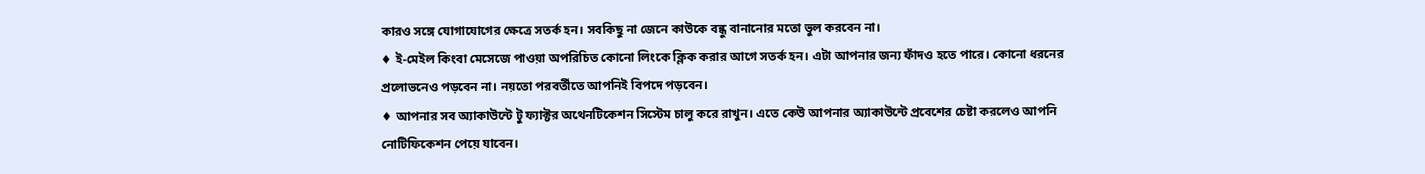কারও সঙ্গে যোগাযোগের ক্ষেত্রে সতর্ক হন। সবকিছু না জেনে কাউকে বন্ধু বানানোর মতো ভুল করবেন না।
♦ ই-মেইল কিংবা মেসেজে পাওয়া অপরিচিত কোনো লিংকে ক্লিক করার আগে সতর্ক হন। এটা আপনার জন্য ফাঁদও হতে পারে। কোনো ধরনের প্রলোভনেও পড়বেন না। নয়তো পরবর্তীতে আপনিই বিপদে পড়বেন।
♦ আপনার সব অ্যাকাউন্টে টু ফ্যাক্টর অথেনটিকেশন সিস্টেম চালু করে রাখুন। এতে কেউ আপনার অ্যাকাউন্টে প্রবেশের চেষ্টা করলেও আপনি নোটিফিকেশন পেয়ে যাবেন।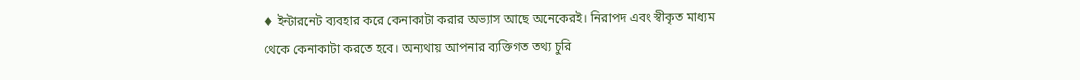♦ ইন্টারনেট ব্যবহার করে কেনাকাটা করার অভ্যাস আছে অনেকেরই। নিরাপদ এবং স্বীকৃত মাধ্যম থেকে কেনাকাটা করতে হবে। অন্যথায় আপনার ব্যক্তিগত তথ্য চুরি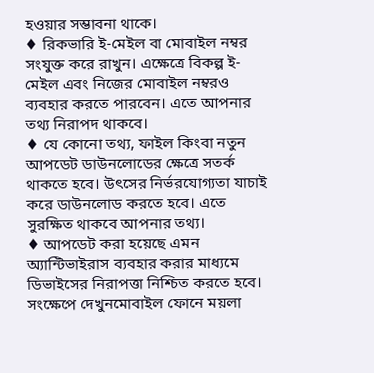হওয়ার সম্ভাবনা থাকে।
♦ রিকভারি ই-মেইল বা মোবাইল নম্বর সংযুক্ত করে রাখুন। এক্ষেত্রে বিকল্প ই-মেইল এবং নিজের মোবাইল নম্বরও ব্যবহার করতে পারবেন। এতে আপনার তথ্য নিরাপদ থাকবে।
♦ যে কোনো তথ্য, ফাইল কিংবা নতুন আপডেট ডাউনলোডের ক্ষেত্রে সতর্ক থাকতে হবে। উৎসের নির্ভরযোগ্যতা যাচাই করে ডাউনলোড করতে হবে। এতে সুরক্ষিত থাকবে আপনার তথ্য।
♦ আপডেট করা হয়েছে এমন অ্যান্টিভাইরাস ব্যবহার করার মাধ্যমে ডিভাইসের নিরাপত্তা নিশ্চিত করতে হবে।
সংক্ষেপে দেখুনমোবাইল ফোনে ময়লা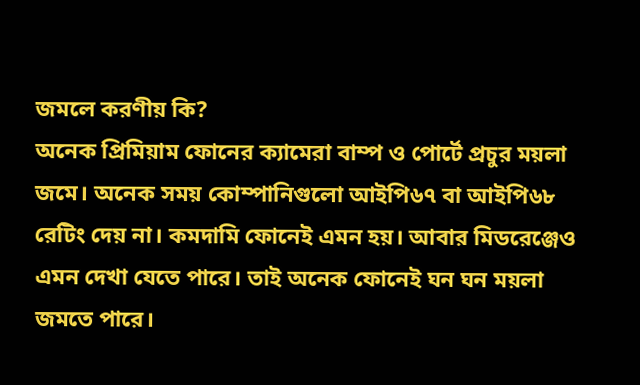জমলে করণীয় কি?
অনেক প্রিমিয়াম ফোনের ক্যামেরা বাম্প ও পোর্টে প্রচুর ময়লা জমে। অনেক সময় কোম্পানিগুলো আইপি৬৭ বা আইপি৬৮ রেটিং দেয় না। কমদামি ফোনেই এমন হয়। আবার মিডরেঞ্জেও এমন দেখা যেতে পারে। তাই অনেক ফোনেই ঘন ঘন ময়লা জমতে পারে।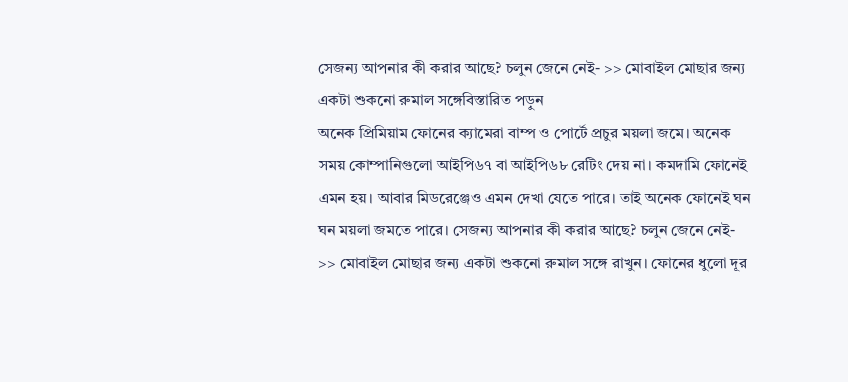সেজন্য আপনার কী করার আছে? চলুন জেনে নেই- >> মোবাইল মোছার জন্য একটা শুকনো রুমাল সঙ্গেবিস্তারিত পড়ুন
অনেক প্রিমিয়াম ফোনের ক্যামেরা বাম্প ও পোর্টে প্রচুর ময়লা জমে। অনেক সময় কোম্পানিগুলো আইপি৬৭ বা আইপি৬৮ রেটিং দেয় না। কমদামি ফোনেই এমন হয়। আবার মিডরেঞ্জেও এমন দেখা যেতে পারে। তাই অনেক ফোনেই ঘন ঘন ময়লা জমতে পারে। সেজন্য আপনার কী করার আছে? চলুন জেনে নেই-
>> মোবাইল মোছার জন্য একটা শুকনো রুমাল সঙ্গে রাখুন। ফোনের ধুলো দূর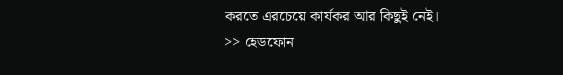করতে এরচেয়ে কার্যকর আর কিছুই নেই।
>> হেডফোন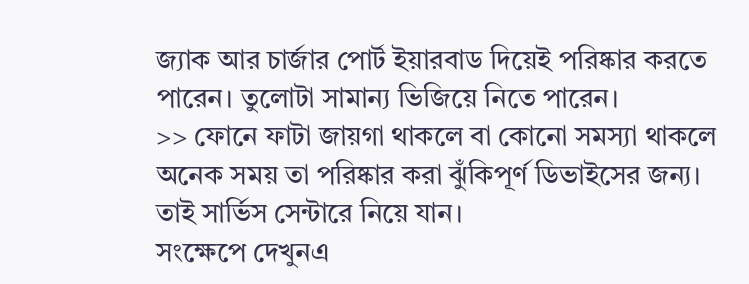জ্যাক আর চার্জার পোর্ট ইয়ারবাড দিয়েই পরিষ্কার করতে পারেন। তুলোটা সামান্য ভিজিয়ে নিতে পারেন।
>> ফোনে ফাটা জায়গা থাকলে বা কোনো সমস্যা থাকলে অনেক সময় তা পরিষ্কার করা ঝুঁকিপূর্ণ ডিভাইসের জন্য। তাই সার্ভিস সেন্টারে নিয়ে যান।
সংক্ষেপে দেখুনএ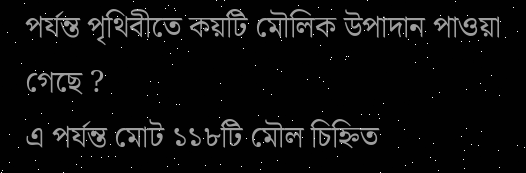পর্যন্ত পৃথিবীতে কয়টি মৌলিক উপাদান পাওয়া গেছে ?
এ পর্যন্ত মোট ১১৮টি মৌল চিহ্নিত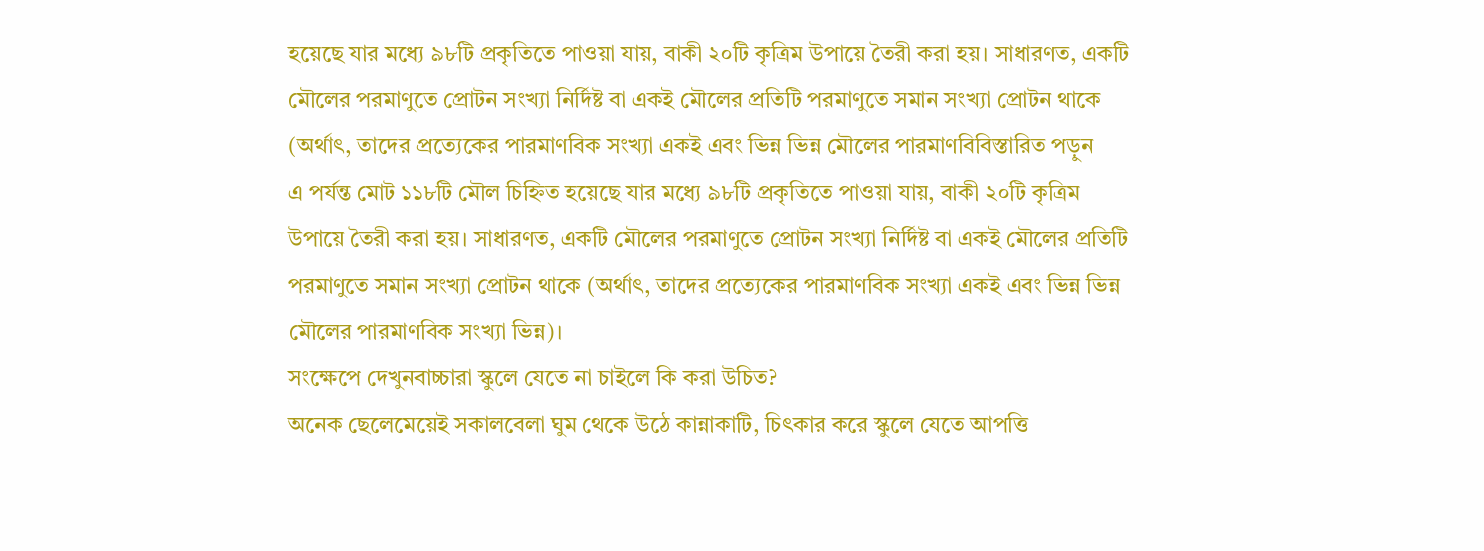হয়েছে যার মধ্যে ৯৮টি প্রকৃতিতে পাওয়া যায়, বাকী ২০টি কৃত্রিম উপায়ে তৈরী করা হয়। সাধারণত, একটি মৌলের পরমাণুতে প্রোটন সংখ্যা নির্দিষ্ট বা একই মৌলের প্রতিটি পরমাণুতে সমান সংখ্যা প্রোটন থাকে (অর্থাৎ, তাদের প্রত্যেকের পারমাণবিক সংখ্যা একই এবং ভিন্ন ভিন্ন মৌলের পারমাণবিবিস্তারিত পড়ুন
এ পর্যন্ত মোট ১১৮টি মৌল চিহ্নিত হয়েছে যার মধ্যে ৯৮টি প্রকৃতিতে পাওয়া যায়, বাকী ২০টি কৃত্রিম উপায়ে তৈরী করা হয়। সাধারণত, একটি মৌলের পরমাণুতে প্রোটন সংখ্যা নির্দিষ্ট বা একই মৌলের প্রতিটি পরমাণুতে সমান সংখ্যা প্রোটন থাকে (অর্থাৎ, তাদের প্রত্যেকের পারমাণবিক সংখ্যা একই এবং ভিন্ন ভিন্ন মৌলের পারমাণবিক সংখ্যা ভিন্ন)।
সংক্ষেপে দেখুনবাচ্চারা স্কুলে যেতে না চাইলে কি করা উচিত?
অনেক ছেলেমেয়েই সকালবেলা ঘুম থেকে উঠে কান্নাকাটি, চিৎকার করে স্কুলে যেতে আপত্তি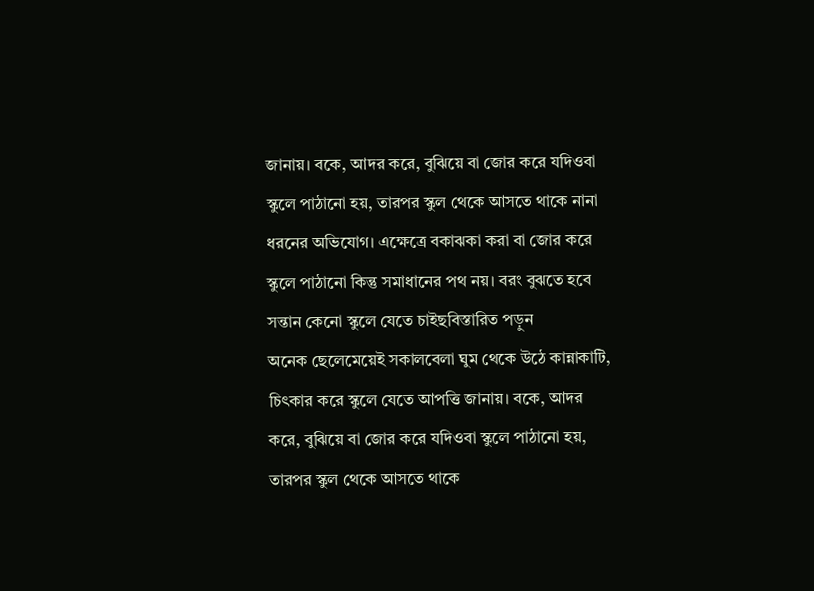জানায়। বকে, আদর করে, বুঝিয়ে বা জোর করে যদিওবা স্কুলে পাঠানো হয়, তারপর স্কুল থেকে আসতে থাকে নানা ধরনের অভিযোগ। এক্ষেত্রে বকাঝকা করা বা জোর করে স্কুলে পাঠানো কিন্তু সমাধানের পথ নয়। বরং বুঝতে হবে সন্তান কেনো স্কুলে যেতে চাইছবিস্তারিত পড়ুন
অনেক ছেলেমেয়েই সকালবেলা ঘুম থেকে উঠে কান্নাকাটি, চিৎকার করে স্কুলে যেতে আপত্তি জানায়। বকে, আদর করে, বুঝিয়ে বা জোর করে যদিওবা স্কুলে পাঠানো হয়, তারপর স্কুল থেকে আসতে থাকে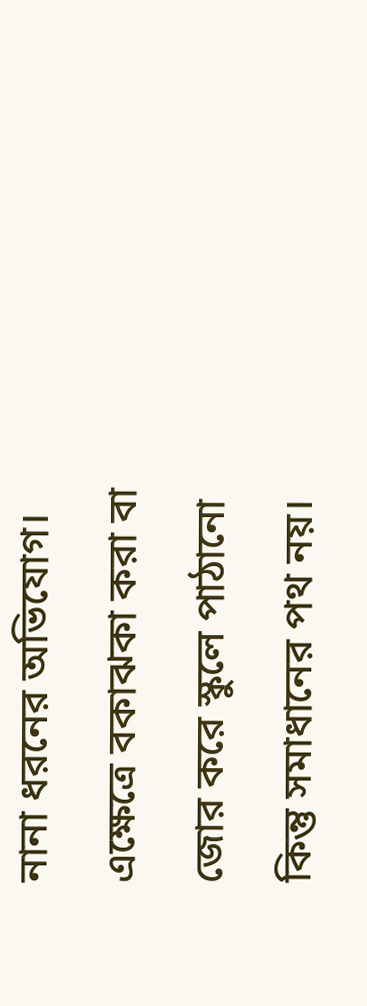নানা ধরনের অভিযোগ। এক্ষেত্রে বকাঝকা করা বা জোর করে স্কুলে পাঠানো কিন্তু সমাধানের পথ নয়।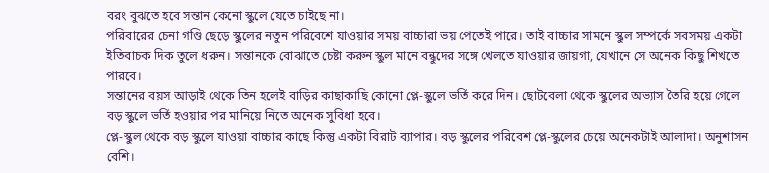বরং বুঝতে হবে সন্তান কেনো স্কুলে যেতে চাইছে না।
পরিবারের চেনা গণ্ডি ছেড়ে স্কুলের নতুন পরিবেশে যাওয়ার সময় বাচ্চারা ভয় পেতেই পারে। তাই বাচ্চার সামনে স্কুল সম্পর্কে সবসময় একটা ইতিবাচক দিক তুলে ধরুন। সন্তানকে বোঝাতে চেষ্টা করুন স্কুল মানে বন্ধুদের সঙ্গে খেলতে যাওয়ার জায়গা, যেখানে সে অনেক কিছু শিখতে পারবে।
সন্তানের বয়স আড়াই থেকে তিন হলেই বাড়ির কাছাকাছি কোনো প্লে-স্কুলে ভর্তি করে দিন। ছোটবেলা থেকে স্কুলের অভ্যাস তৈরি হয়ে গেলে বড় স্কুলে ভর্তি হওয়ার পর মানিয়ে নিতে অনেক সুবিধা হবে।
প্লে-স্কুল থেকে বড় স্কুলে যাওয়া বাচ্চার কাছে কিন্তু একটা বিরাট ব্যাপার। বড় স্কুলের পরিবেশ প্লে-স্কুলের চেয়ে অনেকটাই আলাদা। অনুশাসন বেশি।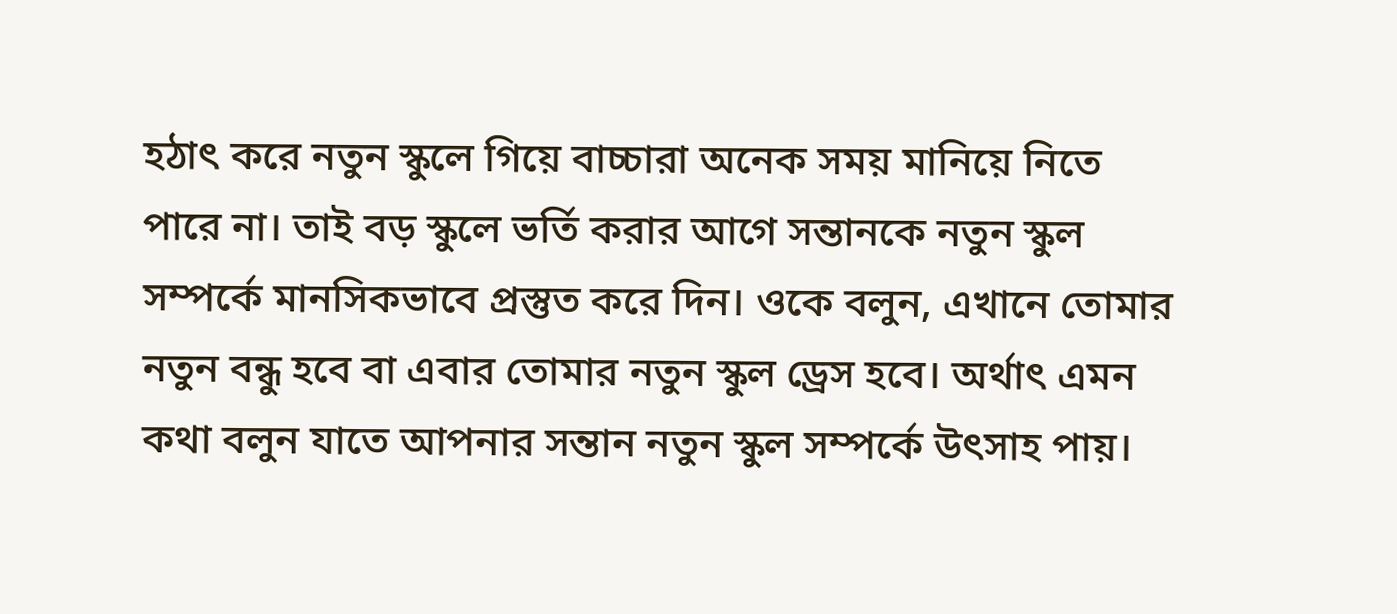হঠাৎ করে নতুন স্কুলে গিয়ে বাচ্চারা অনেক সময় মানিয়ে নিতে পারে না। তাই বড় স্কুলে ভর্তি করার আগে সন্তানকে নতুন স্কুল সম্পর্কে মানসিকভাবে প্রস্তুত করে দিন। ওকে বলুন, এখানে তোমার নতুন বন্ধু হবে বা এবার তোমার নতুন স্কুল ড্রেস হবে। অর্থাৎ এমন কথা বলুন যাতে আপনার সন্তান নতুন স্কুল সম্পর্কে উৎসাহ পায়।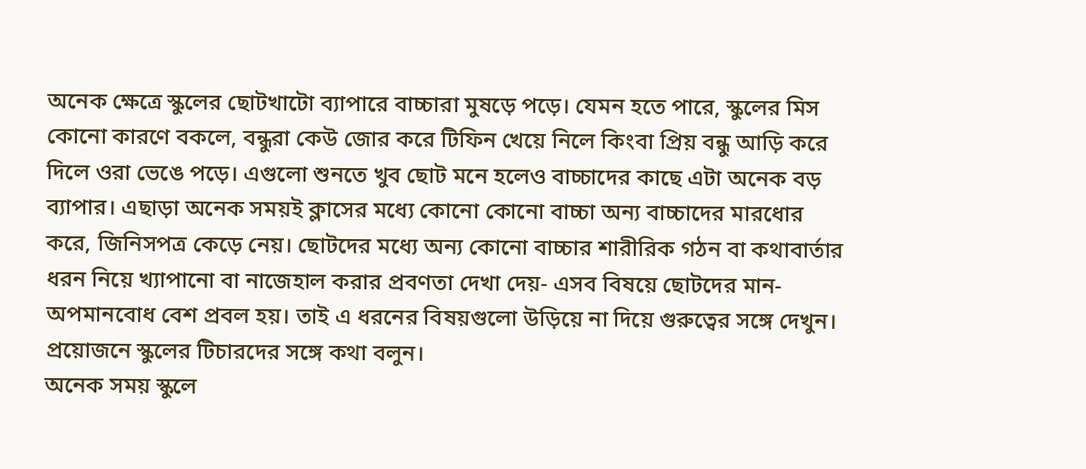অনেক ক্ষেত্রে স্কুলের ছোটখাটো ব্যাপারে বাচ্চারা মুষড়ে পড়ে। যেমন হতে পারে, স্কুলের মিস কোনো কারণে বকলে, বন্ধুরা কেউ জোর করে টিফিন খেয়ে নিলে কিংবা প্রিয় বন্ধু আড়ি করে দিলে ওরা ভেঙে পড়ে। এগুলো শুনতে খুব ছোট মনে হলেও বাচ্চাদের কাছে এটা অনেক বড় ব্যাপার। এছাড়া অনেক সময়ই ক্লাসের মধ্যে কোনো কোনো বাচ্চা অন্য বাচ্চাদের মারধোর করে, জিনিসপত্র কেড়ে নেয়। ছোটদের মধ্যে অন্য কোনো বাচ্চার শারীরিক গঠন বা কথাবার্তার ধরন নিয়ে খ্যাপানো বা নাজেহাল করার প্রবণতা দেখা দেয়- এসব বিষয়ে ছোটদের মান-অপমানবোধ বেশ প্রবল হয়। তাই এ ধরনের বিষয়গুলো উড়িয়ে না দিয়ে গুরুত্বের সঙ্গে দেখুন। প্রয়োজনে স্কুলের টিচারদের সঙ্গে কথা বলুন।
অনেক সময় স্কুলে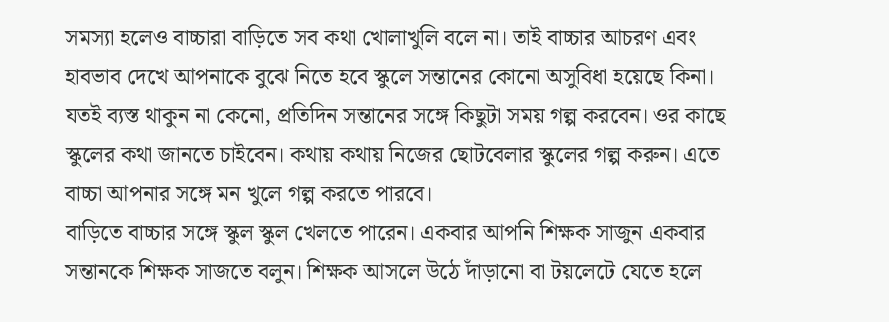সমস্যা হলেও বাচ্চারা বাড়িতে সব কথা খোলাখুলি বলে না। তাই বাচ্চার আচরণ এবং হাবভাব দেখে আপনাকে বুঝে নিতে হবে স্কুলে সন্তানের কোনো অসুবিধা হয়েছে কিনা। যতই ব্যস্ত থাকুন না কেনো, প্রতিদিন সন্তানের সঙ্গে কিছুটা সময় গল্প করবেন। ওর কাছে স্কুলের কথা জানতে চাইবেন। কথায় কথায় নিজের ছোটবেলার স্কুলের গল্প করুন। এতে বাচ্চা আপনার সঙ্গে মন খুলে গল্প করতে পারবে।
বাড়িতে বাচ্চার সঙ্গে স্কুল স্কুল খেলতে পারেন। একবার আপনি শিক্ষক সাজুন একবার সন্তানকে শিক্ষক সাজতে বলুন। শিক্ষক আসলে উঠে দাঁড়ানো বা টয়লেটে যেতে হলে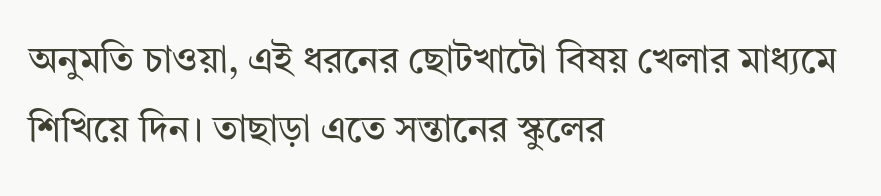অনুমতি চাওয়া, এই ধরনের ছোটখাটো বিষয় খেলার মাধ্যমে শিখিয়ে দিন। তাছাড়া এতে সন্তানের স্কুলের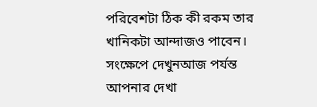পরিবেশটা ঠিক কী রকম তার খানিকটা আন্দাজও পাবেন।
সংক্ষেপে দেখুনআজ পর্যন্ত আপনার দেখা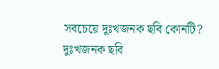সবচেয়ে দুঃখজনক ছবি কোনটি?
দুঃখজনক ছবি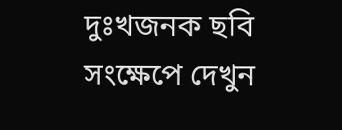দুঃখজনক ছবি
সংক্ষেপে দেখুন